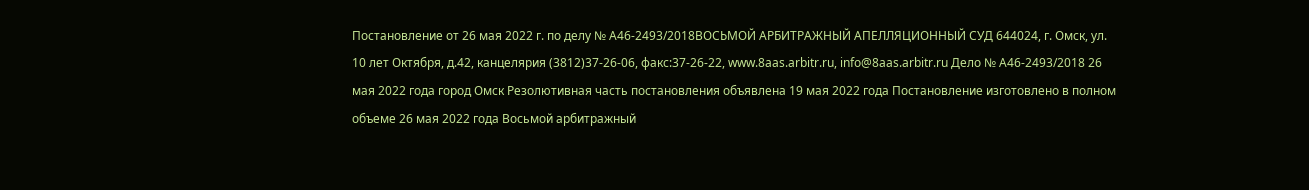Постановление от 26 мая 2022 г. по делу № А46-2493/2018ВОСЬМОЙ АРБИТРАЖНЫЙ АПЕЛЛЯЦИОННЫЙ СУД 644024, г. Омск, ул. 10 лет Октября, д.42, канцелярия (3812)37-26-06, факс:37-26-22, www.8aas.arbitr.ru, info@8aas.arbitr.ru Дело № А46-2493/2018 26 мая 2022 года город Омск Резолютивная часть постановления объявлена 19 мая 2022 года Постановление изготовлено в полном объеме 26 мая 2022 года Восьмой арбитражный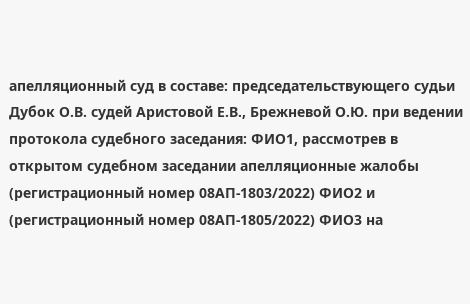апелляционный суд в составе: председательствующего судьи Дубок О.В. судей Аристовой Е.В., Брежневой О.Ю. при ведении протокола судебного заседания: ФИО1, рассмотрев в открытом судебном заседании апелляционные жалобы (регистрационный номер 08АП-1803/2022) ФИО2 и (регистрационный номер 08АП-1805/2022) ФИО3 на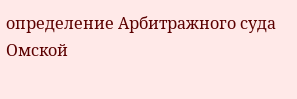определение Арбитражного суда Омской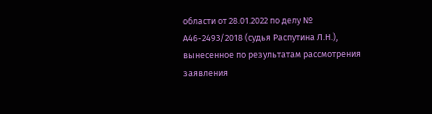области от 28.01.2022 по делу № А46-2493/2018 (судья Распутина Л.Н.), вынесенное по результатам рассмотрения заявления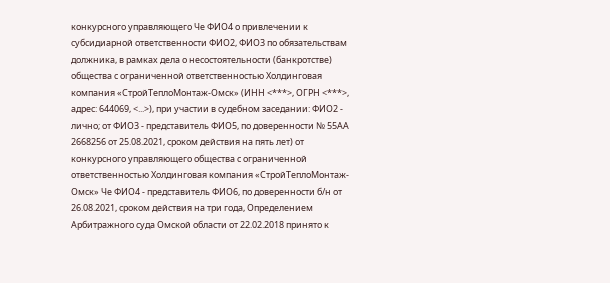конкурсного управляющего Че ФИО4 о привлечении к субсидиарной ответственности ФИО2, ФИО3 по обязательствам должника, в рамках дела о несостоятельности (банкротстве) общества с ограниченной ответственностью Холдинговая компания «СтройТеплоМонтаж-Омск» (ИНН <***>, ОГРН <***>, адрес: 644069, <...>), при участии в судебном заседании: ФИО2 - лично; от ФИО3 - представитель ФИО5, по доверенности № 55АА 2668256 от 25.08.2021, сроком действия на пять лет) от конкурсного управляющего общества с ограниченной ответственностью Холдинговая компания «СтройТеплоМонтаж-Омск» Че ФИО4 - представитель ФИО6, по доверенности б/н от 26.08.2021, сроком действия на три года, Определением Арбитражного суда Омской области от 22.02.2018 принято к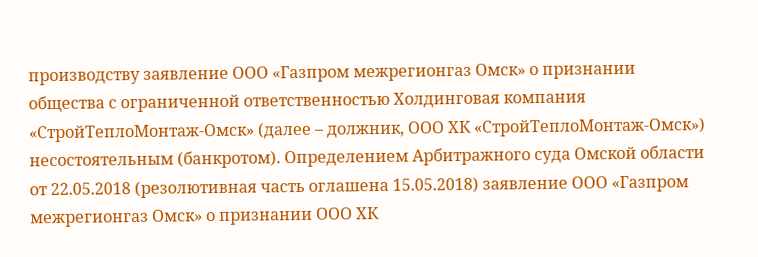производству заявление ООО «Газпром межрегионгаз Омск» о признании общества с ограниченной ответственностью Холдинговая компания «СтройТеплоМонтаж-Омск» (далее – должник, ООО ХК «СтройТеплоМонтаж-Омск») несостоятельным (банкротом). Определением Арбитражного суда Омской области от 22.05.2018 (резолютивная часть оглашена 15.05.2018) заявление ООО «Газпром межрегионгаз Омск» о признании ООО ХК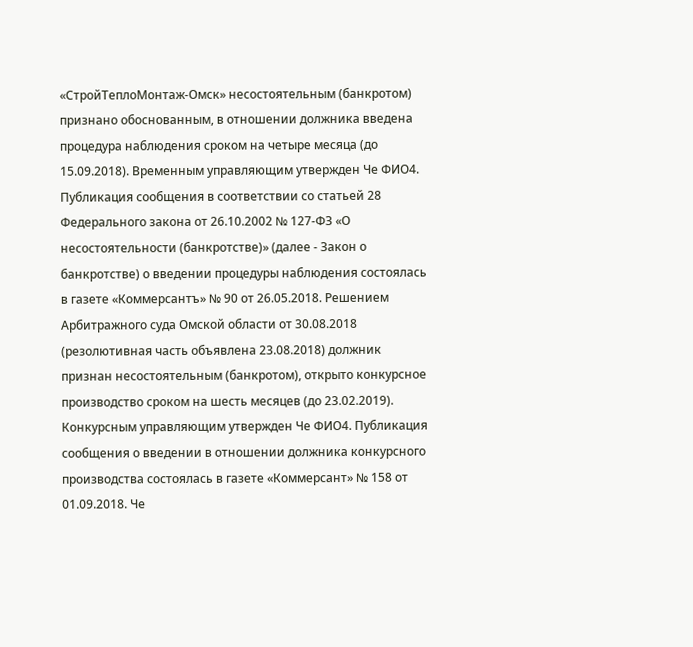«СтройТеплоМонтаж-Омск» несостоятельным (банкротом) признано обоснованным, в отношении должника введена процедура наблюдения сроком на четыре месяца (до 15.09.2018). Временным управляющим утвержден Че ФИО4. Публикация сообщения в соответствии со статьей 28 Федерального закона от 26.10.2002 № 127-ФЗ «О несостоятельности (банкротстве)» (далее - Закон о банкротстве) о введении процедуры наблюдения состоялась в газете «Коммерсантъ» № 90 от 26.05.2018. Решением Арбитражного суда Омской области от 30.08.2018 (резолютивная часть объявлена 23.08.2018) должник признан несостоятельным (банкротом), открыто конкурсное производство сроком на шесть месяцев (до 23.02.2019). Конкурсным управляющим утвержден Че ФИО4. Публикация сообщения о введении в отношении должника конкурсного производства состоялась в газете «Коммерсант» № 158 от 01.09.2018. Че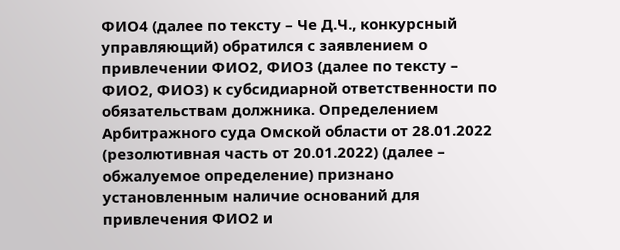ФИО4 (далее по тексту – Че Д.Ч., конкурсный управляющий) обратился с заявлением о привлечении ФИО2, ФИО3 (далее по тексту – ФИО2, ФИО3) к субсидиарной ответственности по обязательствам должника. Определением Арбитражного суда Омской области от 28.01.2022 (резолютивная часть от 20.01.2022) (далее – обжалуемое определение) признано установленным наличие оснований для привлечения ФИО2 и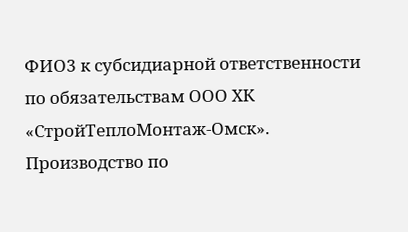ФИО3 к субсидиарной ответственности по обязательствам ООО ХК «СтройТеплоМонтаж-Омск». Производство по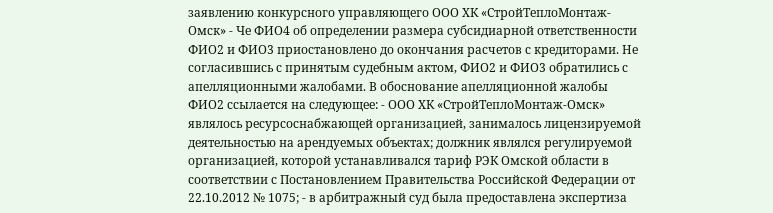заявлению конкурсного управляющего ООО ХК «СтройТеплоМонтаж-Омск» - Че ФИО4 об определении размера субсидиарной ответственности ФИО2 и ФИО3 приостановлено до окончания расчетов с кредиторами. Не согласившись с принятым судебным актом, ФИО2 и ФИО3 обратились с апелляционными жалобами. В обоснование апелляционной жалобы ФИО2 ссылается на следующее: - ООО ХК «СтройТеплоМонтаж-Омск» являлось ресурсоснабжающей организацией, занималось лицензируемой деятельностью на арендуемых объектах; должник являлся регулируемой организацией, которой устанавливался тариф РЭК Омской области в соответствии с Постановлением Правительства Российской Федерации от 22.10.2012 № 1075; - в арбитражный суд была предоставлена экспертиза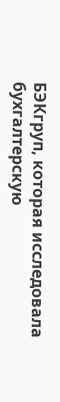БЭКгруп, которая исследовала бухгалтерскую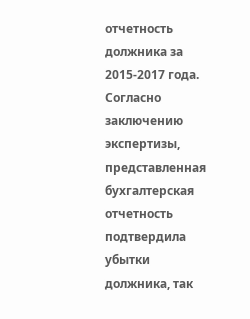отчетность должника за 2015-2017 года. Согласно заключению экспертизы, представленная бухгалтерская отчетность подтвердила убытки должника, так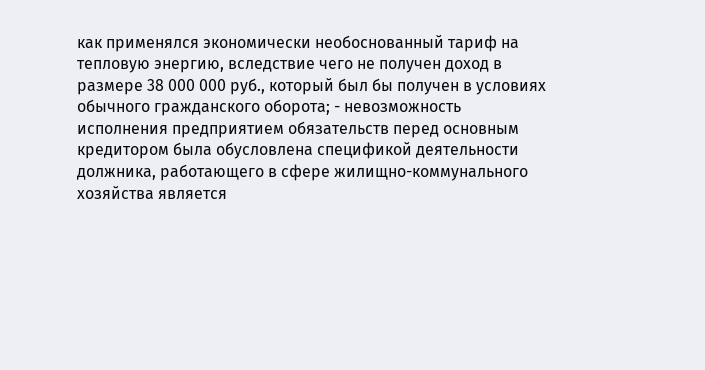как применялся экономически необоснованный тариф на тепловую энергию, вследствие чего не получен доход в размере 38 000 000 руб., который был бы получен в условиях обычного гражданского оборота; - невозможность исполнения предприятием обязательств перед основным кредитором была обусловлена спецификой деятельности должника, работающего в сфере жилищно-коммунального хозяйства является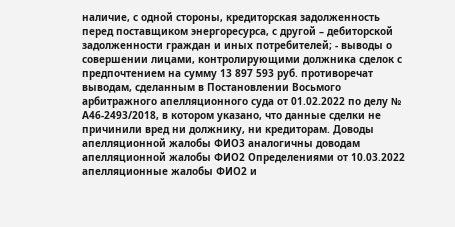наличие, с одной стороны, кредиторская задолженность перед поставщиком энергоресурса, с другой – дебиторской задолженности граждан и иных потребителей; - выводы о совершении лицами, контролирующими должника сделок с предпочтением на сумму 13 897 593 руб. противоречат выводам, сделанным в Постановлении Восьмого арбитражного апелляционного суда от 01.02.2022 по делу № А46-2493/2018, в котором указано, что данные сделки не причинили вред ни должнику, ни кредиторам. Доводы апелляционной жалобы ФИО3 аналогичны доводам апелляционной жалобы ФИО2 Определениями от 10.03.2022 апелляционные жалобы ФИО2 и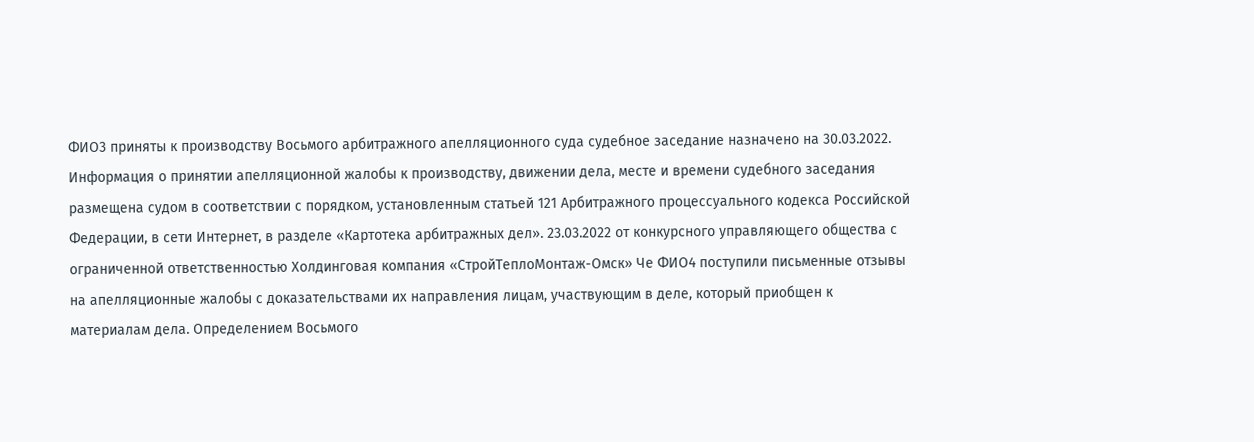ФИО3 приняты к производству Восьмого арбитражного апелляционного суда судебное заседание назначено на 30.03.2022. Информация о принятии апелляционной жалобы к производству, движении дела, месте и времени судебного заседания размещена судом в соответствии с порядком, установленным статьей 121 Арбитражного процессуального кодекса Российской Федерации, в сети Интернет, в разделе «Картотека арбитражных дел». 23.03.2022 от конкурсного управляющего общества с ограниченной ответственностью Холдинговая компания «СтройТеплоМонтаж-Омск» Че ФИО4 поступили письменные отзывы на апелляционные жалобы с доказательствами их направления лицам, участвующим в деле, который приобщен к материалам дела. Определением Восьмого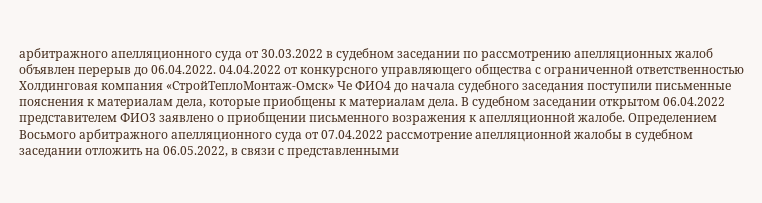арбитражного апелляционного суда от 30.03.2022 в судебном заседании по рассмотрению апелляционных жалоб объявлен перерыв до 06.04.2022. 04.04.2022 от конкурсного управляющего общества с ограниченной ответственностью Холдинговая компания «СтройТеплоМонтаж-Омск» Че ФИО4 до начала судебного заседания поступили письменные пояснения к материалам дела, которые приобщены к материалам дела. В судебном заседании открытом 06.04.2022 представителем ФИО3 заявлено о приобщении письменного возражения к апелляционной жалобе. Определением Восьмого арбитражного апелляционного суда от 07.04.2022 рассмотрение апелляционной жалобы в судебном заседании отложить на 06.05.2022, в связи с представленными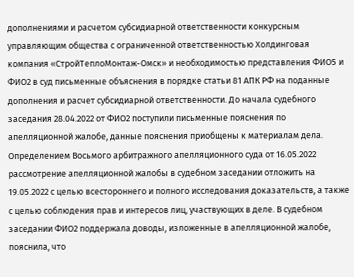дополнениями и расчетом субсидиарной ответственности конкурсным управляющим общества с ограниченной ответственностью Холдинговая компания «СтройТеплоМонтаж-Омск» и необходимостью представления ФИО5 и ФИО2 в суд письменные объяснения в порядке статьи 81 АПК РФ на поданные дополнения и расчет субсидиарной ответственности. До начала судебного заседания 28.04.2022 от ФИО2 поступили письменные пояснения по апелляционной жалобе, данные пояснения приобщены к материалам дела. Определением Восьмого арбитражного апелляционного суда от 16.05.2022 рассмотрение апелляционной жалобы в судебном заседании отложить на 19.05.2022 с целью всестороннего и полного исследования доказательств, а также с целью соблюдения прав и интересов лиц, участвующих в деле. В судебном заседании ФИО2 поддержала доводы, изложенные в апелляционной жалобе, пояснила, что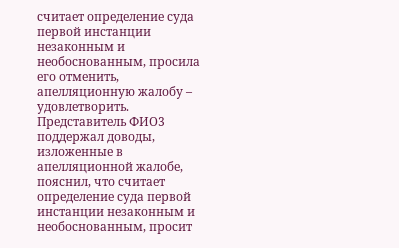считает определение суда первой инстанции незаконным и необоснованным, просила его отменить, апелляционную жалобу – удовлетворить. Представитель ФИО3 поддержал доводы, изложенные в апелляционной жалобе, пояснил, что считает определение суда первой инстанции незаконным и необоснованным, просит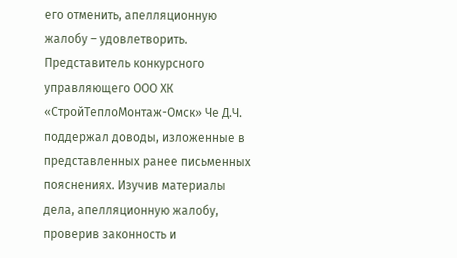его отменить, апелляционную жалобу – удовлетворить. Представитель конкурсного управляющего ООО ХК «СтройТеплоМонтаж-Омск» Че Д.Ч. поддержал доводы, изложенные в представленных ранее письменных пояснениях. Изучив материалы дела, апелляционную жалобу, проверив законность и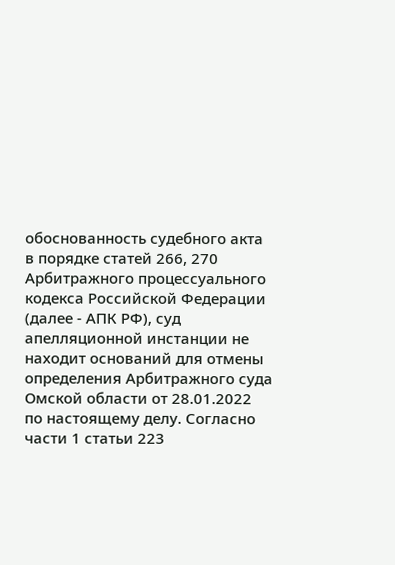обоснованность судебного акта в порядке статей 266, 270 Арбитражного процессуального кодекса Российской Федерации (далее - АПК РФ), суд апелляционной инстанции не находит оснований для отмены определения Арбитражного суда Омской области от 28.01.2022 по настоящему делу. Согласно части 1 статьи 223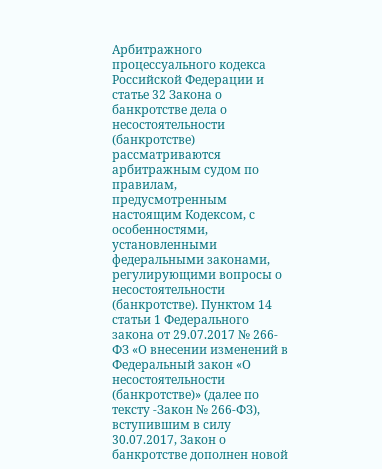Арбитражного процессуального кодекса Российской Федерации и статье 32 Закона о банкротстве дела о несостоятельности (банкротстве) рассматриваются арбитражным судом по правилам, предусмотренным настоящим Кодексом, с особенностями, установленными федеральными законами, регулирующими вопросы о несостоятельности (банкротстве). Пунктом 14 статьи 1 Федерального закона от 29.07.2017 № 266-ФЗ «О внесении изменений в Федеральный закон «О несостоятельности (банкротстве)» (далее по тексту -Закон № 266-ФЗ), вступившим в силу 30.07.2017, Закон о банкротстве дополнен новой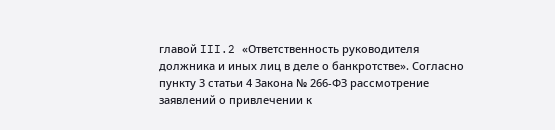главой III.2 «Ответственность руководителя должника и иных лиц в деле о банкротстве». Согласно пункту 3 статьи 4 Закона № 266-ФЗ рассмотрение заявлений о привлечении к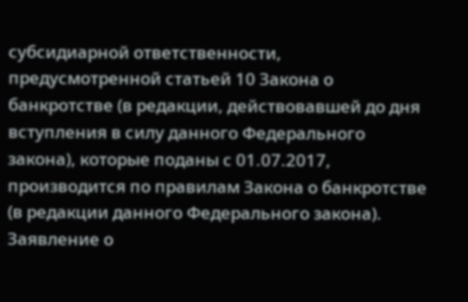субсидиарной ответственности, предусмотренной статьей 10 Закона о банкротстве (в редакции, действовавшей до дня вступления в силу данного Федерального закона), которые поданы с 01.07.2017, производится по правилам Закона о банкротстве (в редакции данного Федерального закона). Заявление о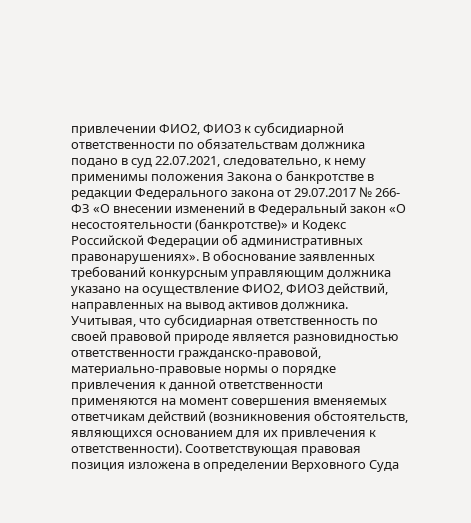привлечении ФИО2, ФИО3 к субсидиарной ответственности по обязательствам должника подано в суд 22.07.2021, следовательно, к нему применимы положения Закона о банкротстве в редакции Федерального закона от 29.07.2017 № 266-ФЗ «О внесении изменений в Федеральный закон «О несостоятельности (банкротстве)» и Кодекс Российской Федерации об административных правонарушениях». В обоснование заявленных требований конкурсным управляющим должника указано на осуществление ФИО2, ФИО3 действий, направленных на вывод активов должника. Учитывая, что субсидиарная ответственность по своей правовой природе является разновидностью ответственности гражданско-правовой, материально-правовые нормы о порядке привлечения к данной ответственности применяются на момент совершения вменяемых ответчикам действий (возникновения обстоятельств, являющихся основанием для их привлечения к ответственности). Соответствующая правовая позиция изложена в определении Верховного Суда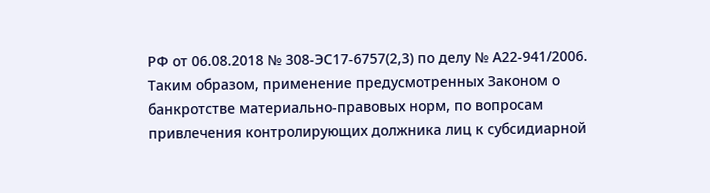РФ от 06.08.2018 № 308-ЭС17-6757(2,3) по делу № А22-941/2006. Таким образом, применение предусмотренных Законом о банкротстве материально-правовых норм, по вопросам привлечения контролирующих должника лиц к субсидиарной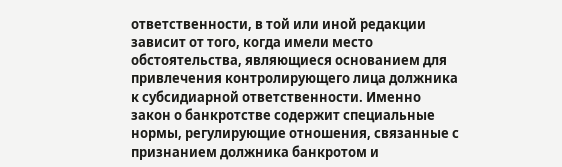ответственности, в той или иной редакции зависит от того, когда имели место обстоятельства, являющиеся основанием для привлечения контролирующего лица должника к субсидиарной ответственности. Именно закон о банкротстве содержит специальные нормы, регулирующие отношения, связанные с признанием должника банкротом и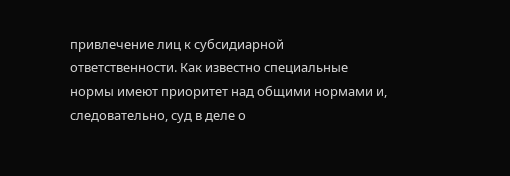привлечение лиц к субсидиарной ответственности. Как известно специальные нормы имеют приоритет над общими нормами и, следовательно, суд в деле о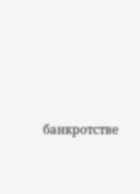банкротстве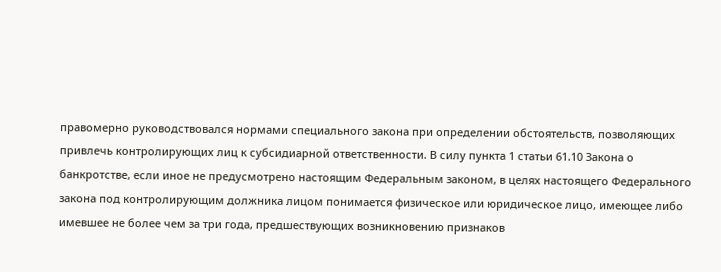правомерно руководствовался нормами специального закона при определении обстоятельств, позволяющих привлечь контролирующих лиц к субсидиарной ответственности. В силу пункта 1 статьи 61.10 Закона о банкротстве, если иное не предусмотрено настоящим Федеральным законом, в целях настоящего Федерального закона под контролирующим должника лицом понимается физическое или юридическое лицо, имеющее либо имевшее не более чем за три года, предшествующих возникновению признаков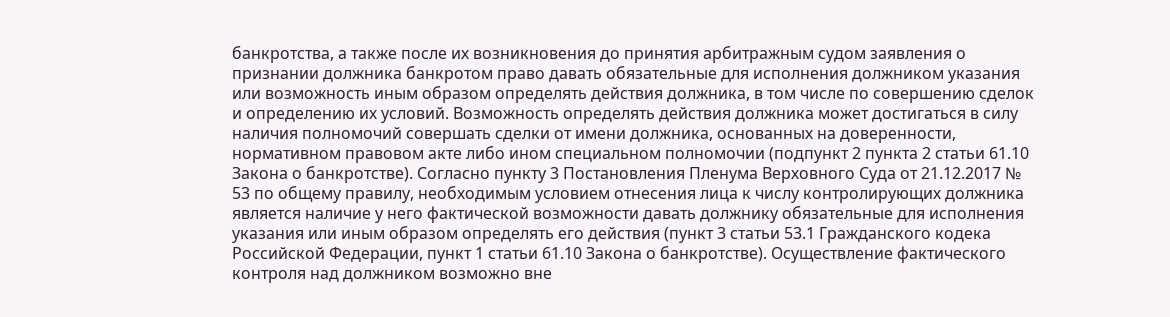банкротства, а также после их возникновения до принятия арбитражным судом заявления о признании должника банкротом право давать обязательные для исполнения должником указания или возможность иным образом определять действия должника, в том числе по совершению сделок и определению их условий. Возможность определять действия должника может достигаться в силу наличия полномочий совершать сделки от имени должника, основанных на доверенности, нормативном правовом акте либо ином специальном полномочии (подпункт 2 пункта 2 статьи 61.10 Закона о банкротстве). Согласно пункту 3 Постановления Пленума Верховного Суда от 21.12.2017 № 53 по общему правилу, необходимым условием отнесения лица к числу контролирующих должника является наличие у него фактической возможности давать должнику обязательные для исполнения указания или иным образом определять его действия (пункт 3 статьи 53.1 Гражданского кодека Российской Федерации, пункт 1 статьи 61.10 Закона о банкротстве). Осуществление фактического контроля над должником возможно вне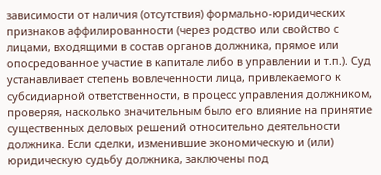зависимости от наличия (отсутствия) формально-юридических признаков аффилированности (через родство или свойство с лицами, входящими в состав органов должника, прямое или опосредованное участие в капитале либо в управлении и т.п.). Суд устанавливает степень вовлеченности лица, привлекаемого к субсидиарной ответственности, в процесс управления должником, проверяя, насколько значительным было его влияние на принятие существенных деловых решений относительно деятельности должника. Если сделки, изменившие экономическую и (или) юридическую судьбу должника, заключены под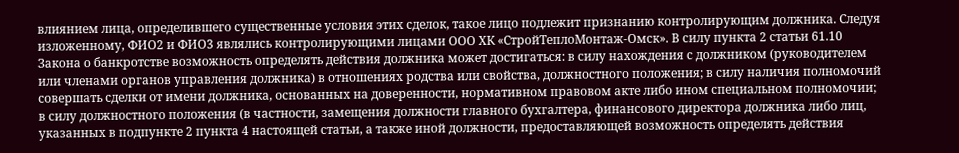влиянием лица, определившего существенные условия этих сделок, такое лицо подлежит признанию контролирующим должника. Следуя изложенному, ФИО2 и ФИО3 являлись контролирующими лицами ООО ХК «СтройТеплоМонтаж-Омск». В силу пункта 2 статьи 61.10 Закона о банкротстве возможность определять действия должника может достигаться: в силу нахождения с должником (руководителем или членами органов управления должника) в отношениях родства или свойства, должностного положения; в силу наличия полномочий совершать сделки от имени должника, основанных на доверенности, нормативном правовом акте либо ином специальном полномочии; в силу должностного положения (в частности, замещения должности главного бухгалтера, финансового директора должника либо лиц, указанных в подпункте 2 пункта 4 настоящей статьи, а также иной должности, предоставляющей возможность определять действия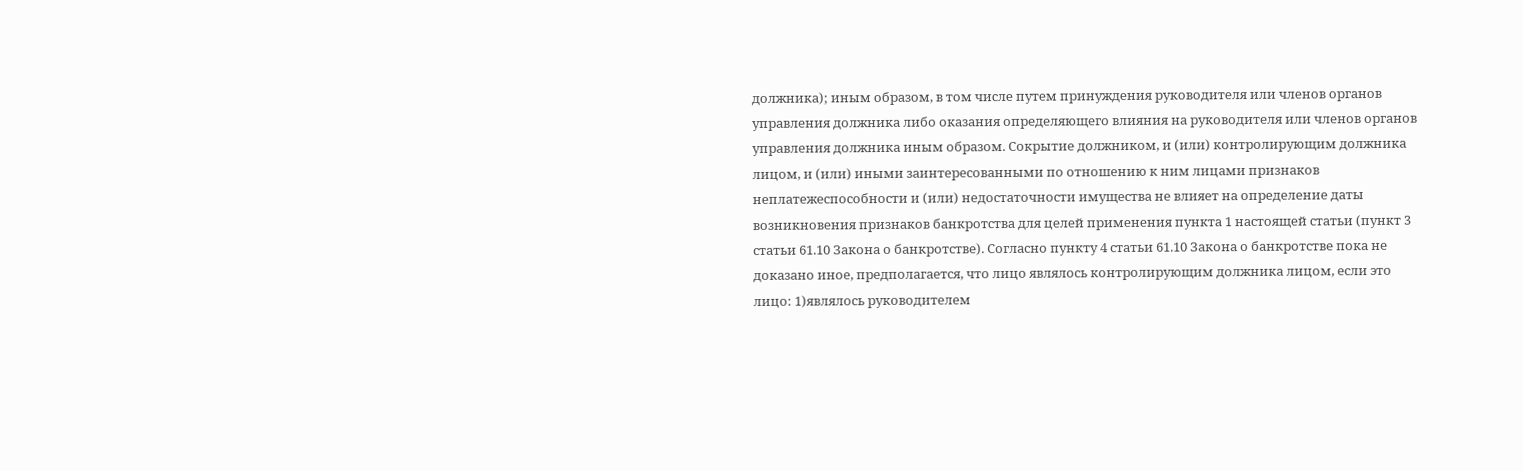должника); иным образом, в том числе путем принуждения руководителя или членов органов управления должника либо оказания определяющего влияния на руководителя или членов органов управления должника иным образом. Сокрытие должником, и (или) контролирующим должника лицом, и (или) иными заинтересованными по отношению к ним лицами признаков неплатежеспособности и (или) недостаточности имущества не влияет на определение даты возникновения признаков банкротства для целей применения пункта 1 настоящей статьи (пункт 3 статьи 61.10 Закона о банкротстве). Согласно пункту 4 статьи 61.10 Закона о банкротстве пока не доказано иное, предполагается, что лицо являлось контролирующим должника лицом, если это лицо: 1)являлось руководителем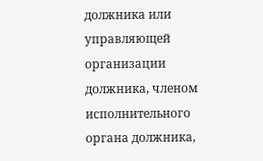должника или управляющей организации должника, членом исполнительного органа должника,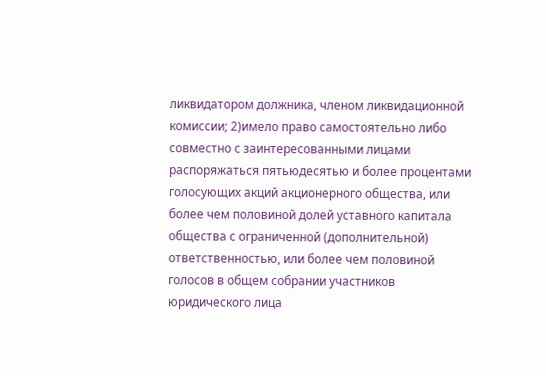ликвидатором должника, членом ликвидационной комиссии; 2)имело право самостоятельно либо совместно с заинтересованными лицами распоряжаться пятьюдесятью и более процентами голосующих акций акционерного общества, или более чем половиной долей уставного капитала общества с ограниченной (дополнительной) ответственностью, или более чем половиной голосов в общем собрании участников юридического лица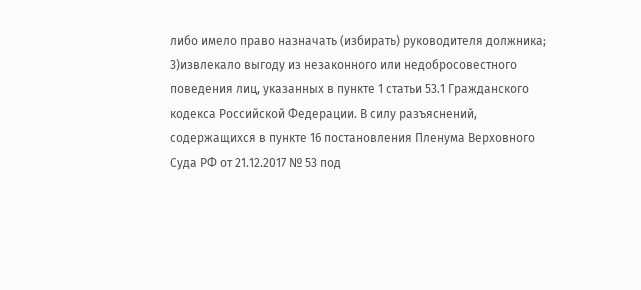либо имело право назначать (избирать) руководителя должника; 3)извлекало выгоду из незаконного или недобросовестного поведения лиц, указанных в пункте 1 статьи 53.1 Гражданского кодекса Российской Федерации. В силу разъяснений, содержащихся в пункте 16 постановления Пленума Верховного Суда РФ от 21.12.2017 № 53 под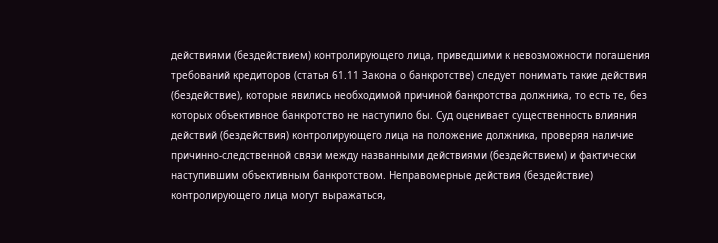действиями (бездействием) контролирующего лица, приведшими к невозможности погашения требований кредиторов (статья 61.11 Закона о банкротстве) следует понимать такие действия (бездействие), которые явились необходимой причиной банкротства должника, то есть те, без которых объективное банкротство не наступило бы. Суд оценивает существенность влияния действий (бездействия) контролирующего лица на положение должника, проверяя наличие причинно-следственной связи между названными действиями (бездействием) и фактически наступившим объективным банкротством. Неправомерные действия (бездействие) контролирующего лица могут выражаться,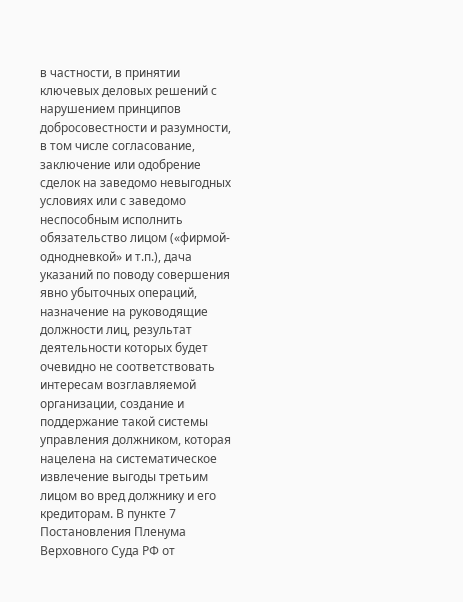в частности, в принятии ключевых деловых решений с нарушением принципов добросовестности и разумности, в том числе согласование, заключение или одобрение сделок на заведомо невыгодных условиях или с заведомо неспособным исполнить обязательство лицом («фирмой-однодневкой» и т.п.), дача указаний по поводу совершения явно убыточных операций, назначение на руководящие должности лиц, результат деятельности которых будет очевидно не соответствовать интересам возглавляемой организации, создание и поддержание такой системы управления должником, которая нацелена на систематическое извлечение выгоды третьим лицом во вред должнику и его кредиторам. В пункте 7 Постановления Пленума Верховного Суда РФ от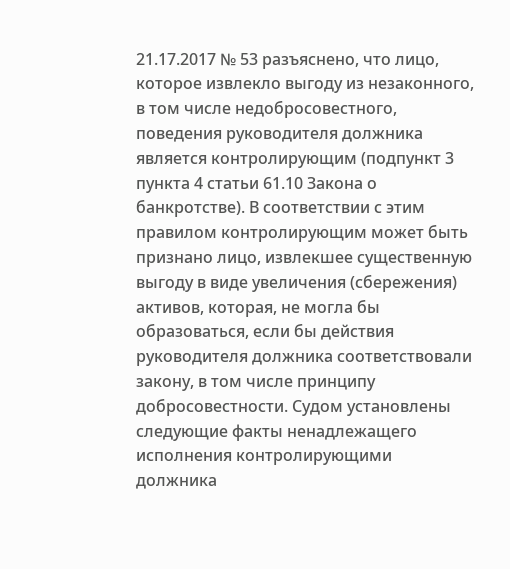21.17.2017 № 53 разъяснено, что лицо, которое извлекло выгоду из незаконного, в том числе недобросовестного, поведения руководителя должника является контролирующим (подпункт 3 пункта 4 статьи 61.10 Закона о банкротстве). В соответствии с этим правилом контролирующим может быть признано лицо, извлекшее существенную выгоду в виде увеличения (сбережения) активов, которая, не могла бы образоваться, если бы действия руководителя должника соответствовали закону, в том числе принципу добросовестности. Судом установлены следующие факты ненадлежащего исполнения контролирующими должника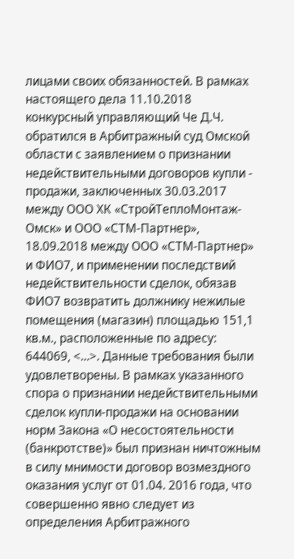лицами своих обязанностей. В рамках настоящего дела 11.10.2018 конкурсный управляющий Че Д.Ч. обратился в Арбитражный суд Омской области с заявлением о признании недействительными договоров купли - продажи, заключенных 30.03.2017 между ООО ХК «СтройТеплоМонтаж-Омск» и ООО «СТМ-Партнер», 18.09.2018 между ООО «СТМ-Партнер» и ФИО7, и применении последствий недействительности сделок, обязав ФИО7 возвратить должнику нежилые помещения (магазин) площадью 151,1 кв.м., расположенные по адресу: 644069, <...>. Данные требования были удовлетворены. В рамках указанного спора о признании недействительными сделок купли-продажи на основании норм Закона «О несостоятельности (банкротстве)» был признан ничтожным в силу мнимости договор возмездного оказания услуг от 01.04. 2016 года, что совершенно явно следует из определения Арбитражного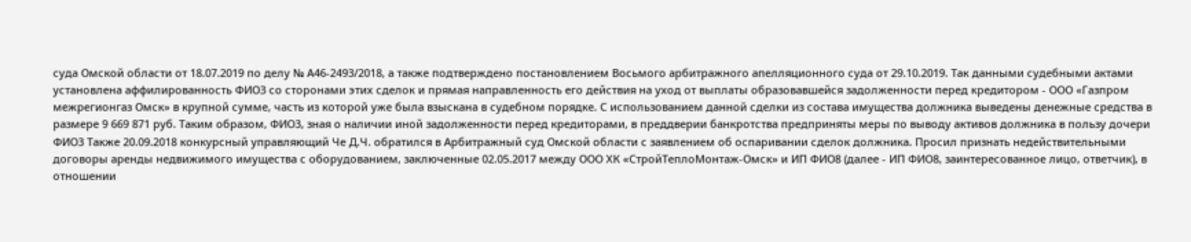суда Омской области от 18.07.2019 по делу № А46-2493/2018, а также подтверждено постановлением Восьмого арбитражного апелляционного суда от 29.10.2019. Так данными судебными актами установлена аффилированность ФИО3 со сторонами этих сделок и прямая направленность его действия на уход от выплаты образовавшейся задолженности перед кредитором - ООО «Газпром межрегионгаз Омск» в крупной сумме, часть из которой уже была взыскана в судебном порядке. С использованием данной сделки из состава имущества должника выведены денежные средства в размере 9 669 871 руб. Таким образом, ФИО3, зная о наличии иной задолженности перед кредиторами, в преддверии банкротства предприняты меры по выводу активов должника в пользу дочери ФИО3 Также 20.09.2018 конкурсный управляющий Че Д.Ч. обратился в Арбитражный суд Омской области с заявлением об оспаривании сделок должника. Просил признать недействительными договоры аренды недвижимого имущества с оборудованием, заключенные 02.05.2017 между ООО ХК «СтройТеплоМонтаж-Омск» и ИП ФИО8 (далее - ИП ФИО8, заинтересованное лицо, ответчик), в отношении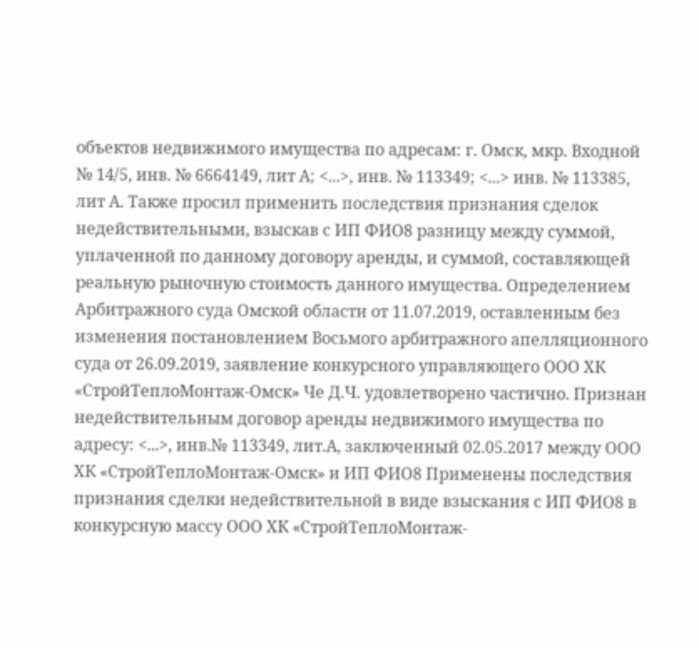объектов недвижимого имущества по адресам: г. Омск, мкр. Входной № 14/5, инв. № 6664149, лит А; <...>, инв. № 113349; <...> инв. № 113385, лит А. Также просил применить последствия признания сделок недействительными, взыскав с ИП ФИО8 разницу между суммой, уплаченной по данному договору аренды, и суммой, составляющей реальную рыночную стоимость данного имущества. Определением Арбитражного суда Омской области от 11.07.2019, оставленным без изменения постановлением Восьмого арбитражного апелляционного суда от 26.09.2019, заявление конкурсного управляющего ООО ХК «СтройТеплоМонтаж-Омск» Че Д.Ч. удовлетворено частично. Признан недействительным договор аренды недвижимого имущества по адресу: <...>, инв.№ 113349, лит.А, заключенный 02.05.2017 между ООО ХК «СтройТеплоМонтаж-Омск» и ИП ФИО8 Применены последствия признания сделки недействительной в виде взыскания с ИП ФИО8 в конкурсную массу ООО ХК «СтройТеплоМонтаж-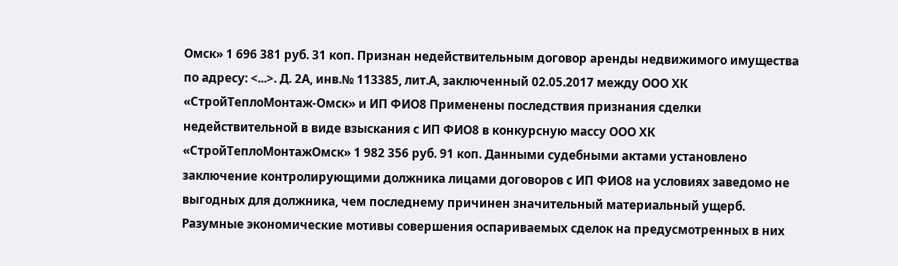Омск» 1 696 381 руб. 31 коп. Признан недействительным договор аренды недвижимого имущества по адресу: <...>. Д. 2А, инв.№ 113385, лит.А, заключенный 02.05.2017 между ООО ХК «СтройТеплоМонтаж-Омск» и ИП ФИО8 Применены последствия признания сделки недействительной в виде взыскания с ИП ФИО8 в конкурсную массу ООО ХК «СтройТеплоМонтажОмск» 1 982 356 руб. 91 коп. Данными судебными актами установлено заключение контролирующими должника лицами договоров с ИП ФИО8 на условиях заведомо не выгодных для должника, чем последнему причинен значительный материальный ущерб. Разумные экономические мотивы совершения оспариваемых сделок на предусмотренных в них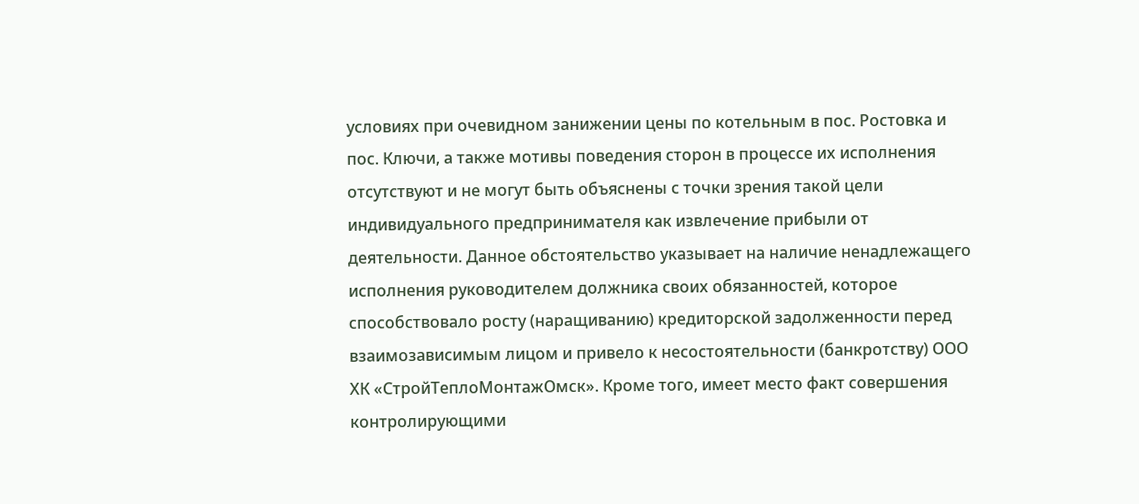условиях при очевидном занижении цены по котельным в пос. Ростовка и пос. Ключи, а также мотивы поведения сторон в процессе их исполнения отсутствуют и не могут быть объяснены с точки зрения такой цели индивидуального предпринимателя как извлечение прибыли от деятельности. Данное обстоятельство указывает на наличие ненадлежащего исполнения руководителем должника своих обязанностей, которое способствовало росту (наращиванию) кредиторской задолженности перед взаимозависимым лицом и привело к несостоятельности (банкротству) ООО ХК «СтройТеплоМонтажОмск». Кроме того, имеет место факт совершения контролирующими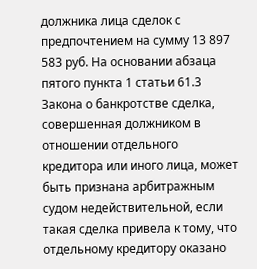должника лица сделок с предпочтением на сумму 13 897 583 руб. На основании абзаца пятого пункта 1 статьи 61.3 Закона о банкротстве сделка, совершенная должником в отношении отдельного кредитора или иного лица, может быть признана арбитражным судом недействительной, если такая сделка привела к тому, что отдельному кредитору оказано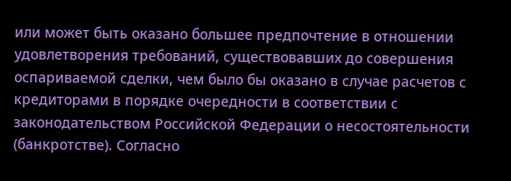или может быть оказано большее предпочтение в отношении удовлетворения требований, существовавших до совершения оспариваемой сделки, чем было бы оказано в случае расчетов с кредиторами в порядке очередности в соответствии с законодательством Российской Федерации о несостоятельности (банкротстве). Согласно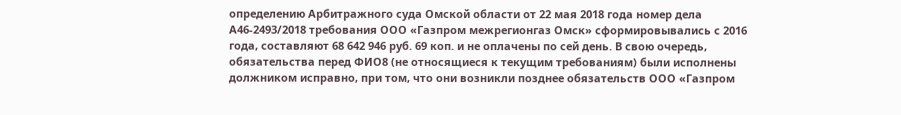определению Арбитражного суда Омской области от 22 мая 2018 года номер дела А46-2493/2018 требования ООО «Газпром межрегионгаз Омск» сформировывались с 2016 года, составляют 68 642 946 руб. 69 коп. и не оплачены по сей день. В свою очередь, обязательства перед ФИО8 (не относящиеся к текущим требованиям) были исполнены должником исправно, при том, что они возникли позднее обязательств ООО «Газпром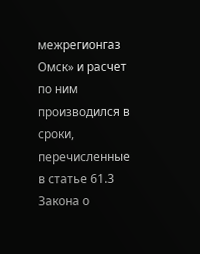межрегионгаз Омск» и расчет по ним производился в сроки, перечисленные в статье 61.3 Закона о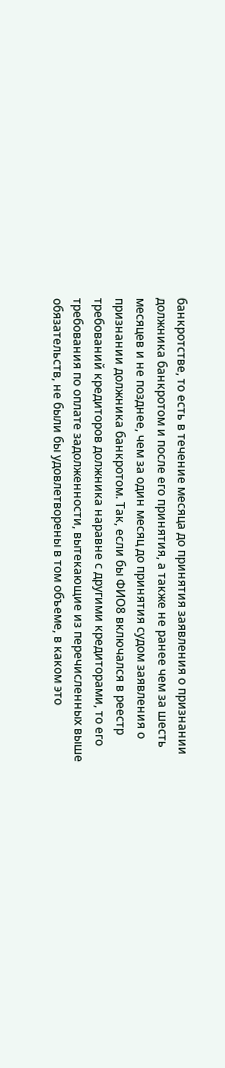банкротстве, то есть в течение месяца до принятия заявления о признании должника банкротом и после его принятия, а также не ранее чем за шесть месяцев и не позднее, чем за один месяц до принятия судом заявления о признании должника банкротом. Так, если бы ФИО8 включался в реестр требований кредиторов должника наравне с другими кредиторами, то его требования по оплате задолженности, вытекающие из перечисленных выше обязательств, не были бы удовлетворены в том объеме, в каком это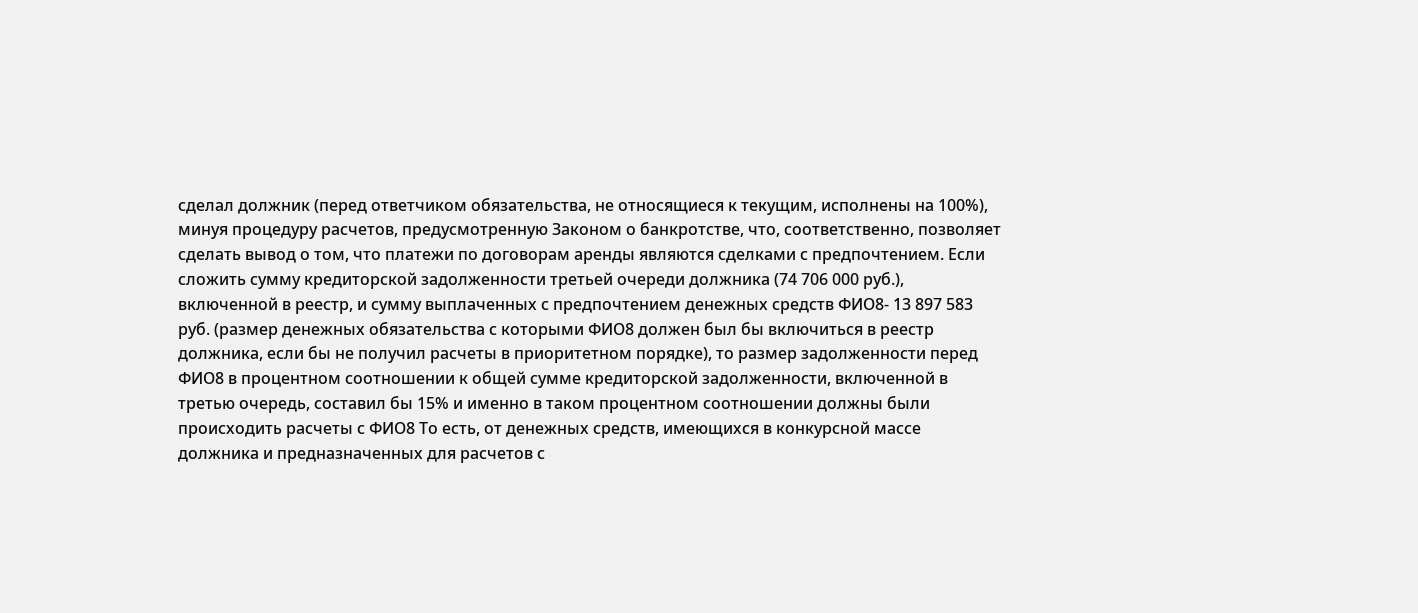сделал должник (перед ответчиком обязательства, не относящиеся к текущим, исполнены на 100%), минуя процедуру расчетов, предусмотренную Законом о банкротстве, что, соответственно, позволяет сделать вывод о том, что платежи по договорам аренды являются сделками с предпочтением. Если сложить сумму кредиторской задолженности третьей очереди должника (74 706 000 руб.), включенной в реестр, и сумму выплаченных с предпочтением денежных средств ФИО8- 13 897 583 руб. (размер денежных обязательства с которыми ФИО8 должен был бы включиться в реестр должника, если бы не получил расчеты в приоритетном порядке), то размер задолженности перед ФИО8 в процентном соотношении к общей сумме кредиторской задолженности, включенной в третью очередь, составил бы 15% и именно в таком процентном соотношении должны были происходить расчеты с ФИО8 То есть, от денежных средств, имеющихся в конкурсной массе должника и предназначенных для расчетов с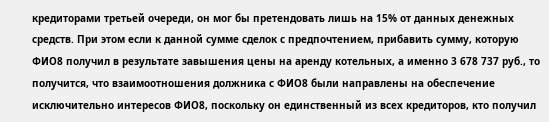кредиторами третьей очереди, он мог бы претендовать лишь на 15% от данных денежных средств. При этом если к данной сумме сделок с предпочтением, прибавить сумму, которую ФИО8 получил в результате завышения цены на аренду котельных, а именно 3 678 737 руб., то получится, что взаимоотношения должника с ФИО8 были направлены на обеспечение исключительно интересов ФИО8, поскольку он единственный из всех кредиторов, кто получил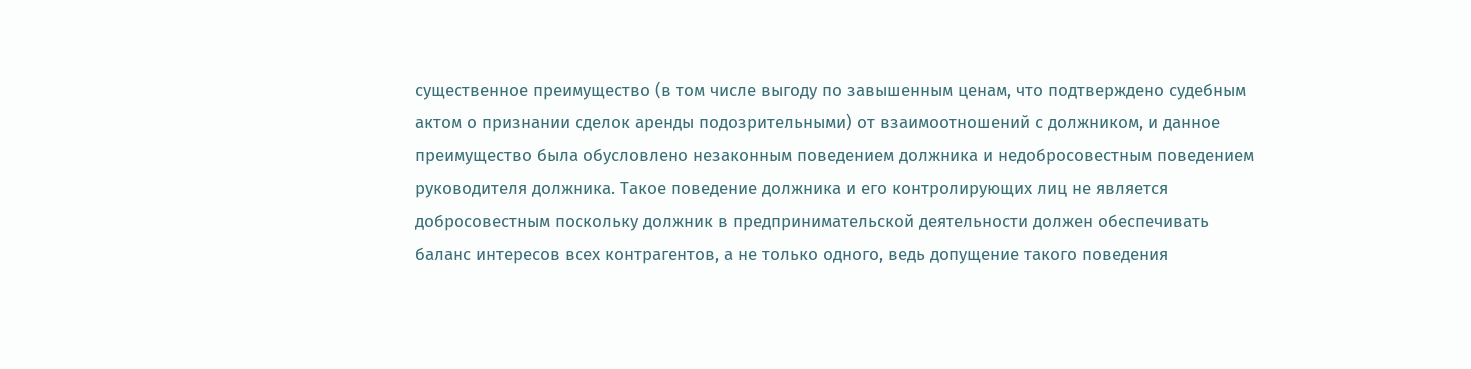существенное преимущество (в том числе выгоду по завышенным ценам, что подтверждено судебным актом о признании сделок аренды подозрительными) от взаимоотношений с должником, и данное преимущество была обусловлено незаконным поведением должника и недобросовестным поведением руководителя должника. Такое поведение должника и его контролирующих лиц не является добросовестным поскольку должник в предпринимательской деятельности должен обеспечивать баланс интересов всех контрагентов, а не только одного, ведь допущение такого поведения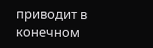приводит в конечном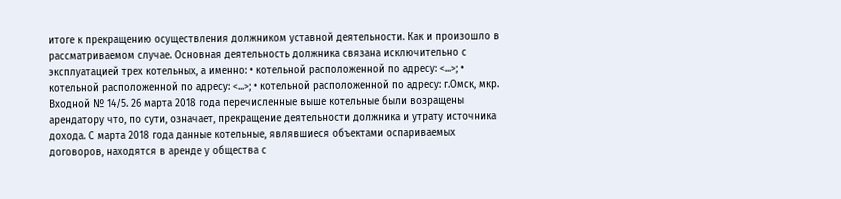итоге к прекращению осуществления должником уставной деятельности. Как и произошло в рассматриваемом случае. Основная деятельность должника связана исключительно с эксплуатацией трех котельных, а именно: • котельной расположенной по адресу: <...>; • котельной расположенной по адресу: <...>; • котельной расположенной по адресу: г.Омск, мкр. Входной № 14/5. 26 марта 2018 года перечисленные выше котельные были возращены арендатору что, по сути, означает, прекращение деятельности должника и утрату источника дохода. С марта 2018 года данные котельные, являвшиеся объектами оспариваемых договоров, находятся в аренде у общества с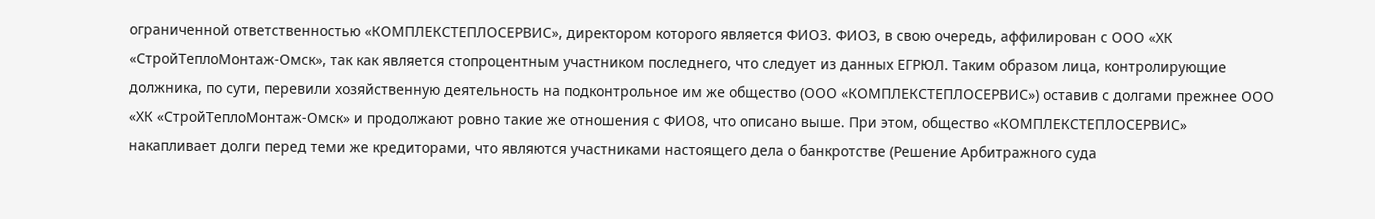ограниченной ответственностью «КОМПЛЕКСТЕПЛОСЕРВИС», директором которого является ФИО3. ФИО3, в свою очередь, аффилирован с ООО «ХК «СтройТеплоМонтаж-Омск», так как является стопроцентным участником последнего, что следует из данных ЕГРЮЛ. Таким образом лица, контролирующие должника, по сути, перевили хозяйственную деятельность на подконтрольное им же общество (ООО «КОМПЛЕКСТЕПЛОСЕРВИС») оставив с долгами прежнее ООО «ХК «СтройТеплоМонтаж-Омск» и продолжают ровно такие же отношения с ФИО8, что описано выше. При этом, общество «КОМПЛЕКСТЕПЛОСЕРВИС» накапливает долги перед теми же кредиторами, что являются участниками настоящего дела о банкротстве (Решение Арбитражного суда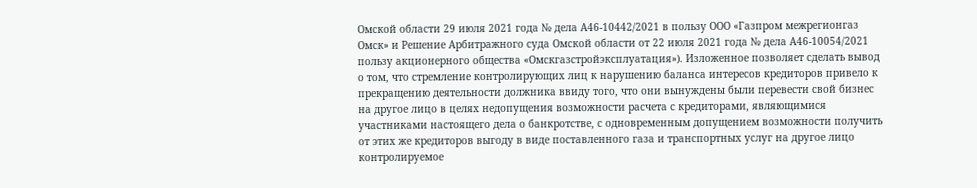Омской области 29 июля 2021 года № дела А46-10442/2021 в пользу ООО «Газпром межрегионгаз Омск» и Решение Арбитражного суда Омской области от 22 июля 2021 года № дела А46-10054/2021 пользу акционерного общества «Омскгазстройэксплуатация»). Изложенное позволяет сделать вывод о том, что стремление контролирующих лиц к нарушению баланса интересов кредиторов привело к прекращению деятельности должника ввиду того, что они вынуждены были перевести свой бизнес на другое лицо в целях недопущения возможности расчета с кредиторами, являющимися участниками настоящего дела о банкротстве, с одновременным допущением возможности получить от этих же кредиторов выгоду в виде поставленного газа и транспортных услуг на другое лицо контролируемое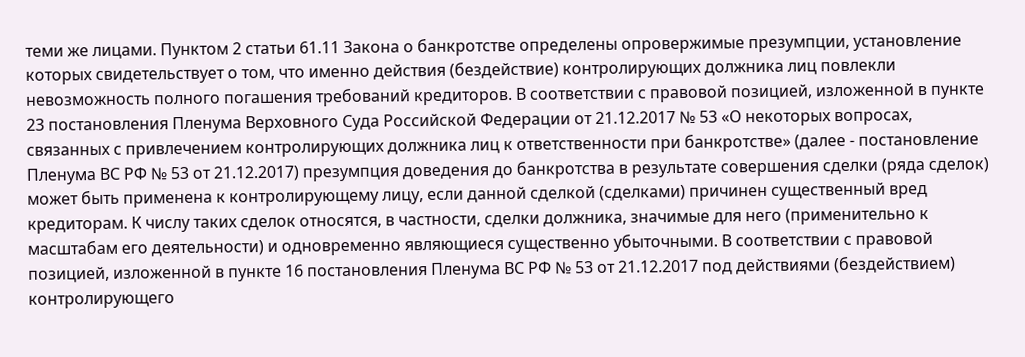теми же лицами. Пунктом 2 статьи 61.11 Закона о банкротстве определены опровержимые презумпции, установление которых свидетельствует о том, что именно действия (бездействие) контролирующих должника лиц повлекли невозможность полного погашения требований кредиторов. В соответствии с правовой позицией, изложенной в пункте 23 постановления Пленума Верховного Суда Российской Федерации от 21.12.2017 № 53 «О некоторых вопросах, связанных с привлечением контролирующих должника лиц к ответственности при банкротстве» (далее - постановление Пленума ВС РФ № 53 от 21.12.2017) презумпция доведения до банкротства в результате совершения сделки (ряда сделок) может быть применена к контролирующему лицу, если данной сделкой (сделками) причинен существенный вред кредиторам. К числу таких сделок относятся, в частности, сделки должника, значимые для него (применительно к масштабам его деятельности) и одновременно являющиеся существенно убыточными. В соответствии с правовой позицией, изложенной в пункте 16 постановления Пленума ВС РФ № 53 от 21.12.2017 под действиями (бездействием) контролирующего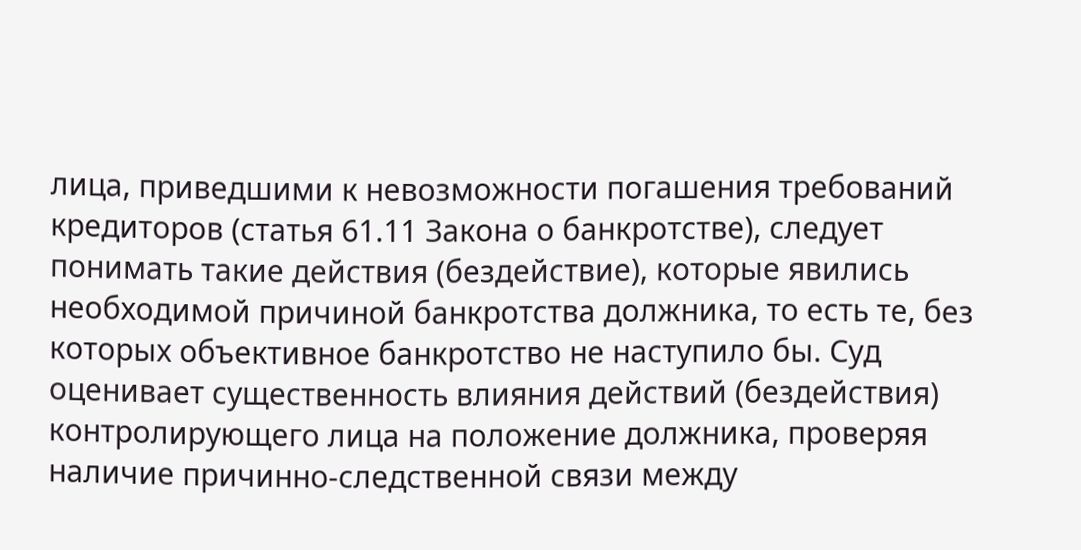лица, приведшими к невозможности погашения требований кредиторов (статья 61.11 Закона о банкротстве), следует понимать такие действия (бездействие), которые явились необходимой причиной банкротства должника, то есть те, без которых объективное банкротство не наступило бы. Суд оценивает существенность влияния действий (бездействия) контролирующего лица на положение должника, проверяя наличие причинно-следственной связи между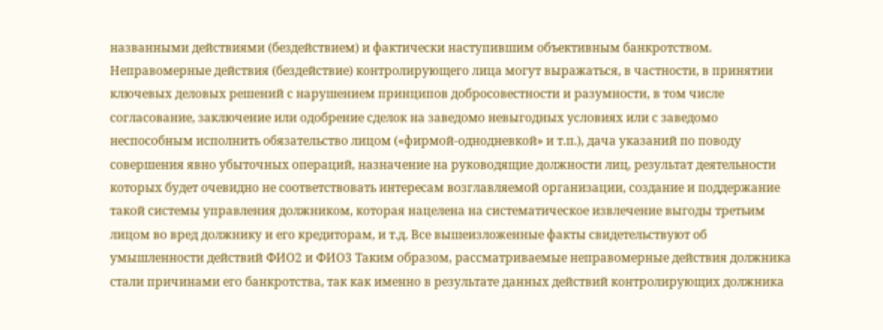названными действиями (бездействием) и фактически наступившим объективным банкротством. Неправомерные действия (бездействие) контролирующего лица могут выражаться, в частности, в принятии ключевых деловых решений с нарушением принципов добросовестности и разумности, в том числе согласование, заключение или одобрение сделок на заведомо невыгодных условиях или с заведомо неспособным исполнить обязательство лицом («фирмой-однодневкой» и т.п.), дача указаний по поводу совершения явно убыточных операций, назначение на руководящие должности лиц, результат деятельности которых будет очевидно не соответствовать интересам возглавляемой организации, создание и поддержание такой системы управления должником, которая нацелена на систематическое извлечение выгоды третьим лицом во вред должнику и его кредиторам, и т.д. Все вышеизложенные факты свидетельствуют об умышленности действий ФИО2 и ФИО3 Таким образом, рассматриваемые неправомерные действия должника стали причинами его банкротства, так как именно в результате данных действий контролирующих должника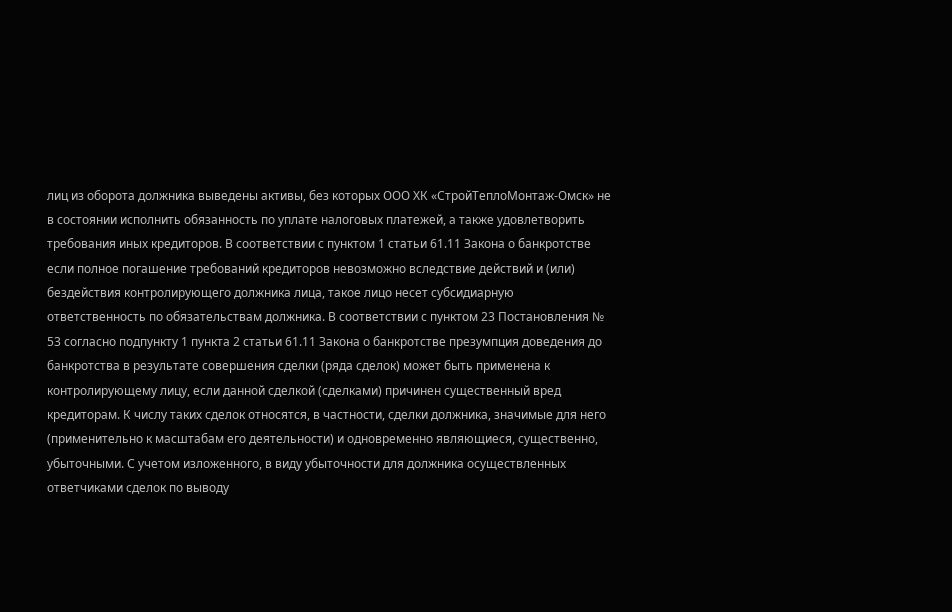лиц из оборота должника выведены активы, без которых ООО ХК «СтройТеплоМонтаж-Омск» не в состоянии исполнить обязанность по уплате налоговых платежей, а также удовлетворить требования иных кредиторов. В соответствии с пунктом 1 статьи 61.11 Закона о банкротстве если полное погашение требований кредиторов невозможно вследствие действий и (или) бездействия контролирующего должника лица, такое лицо несет субсидиарную ответственность по обязательствам должника. В соответствии с пунктом 23 Постановления № 53 согласно подпункту 1 пункта 2 статьи 61.11 Закона о банкротстве презумпция доведения до банкротства в результате совершения сделки (ряда сделок) может быть применена к контролирующему лицу, если данной сделкой (сделками) причинен существенный вред кредиторам. К числу таких сделок относятся, в частности, сделки должника, значимые для него (применительно к масштабам его деятельности) и одновременно являющиеся, существенно, убыточными. С учетом изложенного, в виду убыточности для должника осуществленных ответчиками сделок по выводу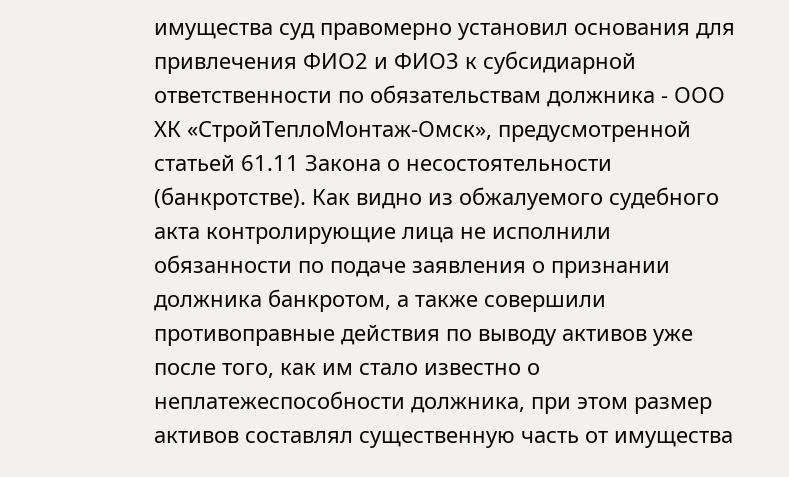имущества суд правомерно установил основания для привлечения ФИО2 и ФИО3 к субсидиарной ответственности по обязательствам должника - ООО ХК «СтройТеплоМонтаж-Омск», предусмотренной статьей 61.11 Закона о несостоятельности (банкротстве). Как видно из обжалуемого судебного акта контролирующие лица не исполнили обязанности по подаче заявления о признании должника банкротом, а также совершили противоправные действия по выводу активов уже после того, как им стало известно о неплатежеспособности должника, при этом размер активов составлял существенную часть от имущества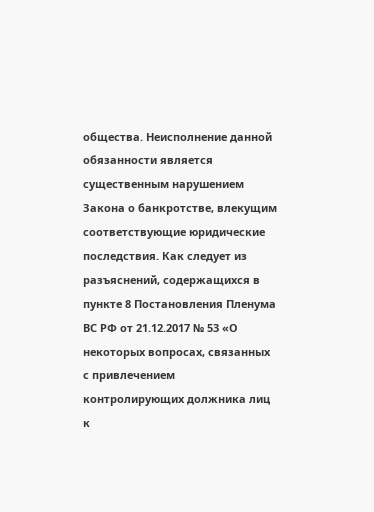общества. Неисполнение данной обязанности является существенным нарушением Закона о банкротстве, влекущим соответствующие юридические последствия. Как следует из разъяснений, содержащихся в пункте 8 Постановления Пленума ВС РФ от 21.12.2017 № 53 «О некоторых вопросах, связанных с привлечением контролирующих должника лиц к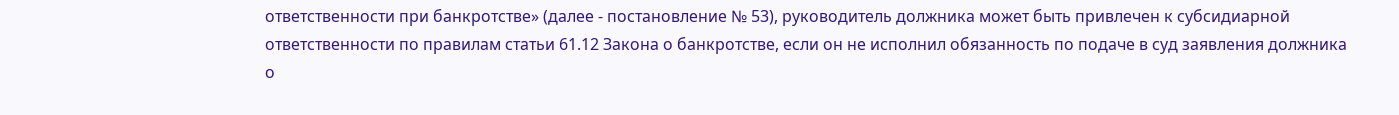ответственности при банкротстве» (далее - постановление № 53), руководитель должника может быть привлечен к субсидиарной ответственности по правилам статьи 61.12 Закона о банкротстве, если он не исполнил обязанность по подаче в суд заявления должника о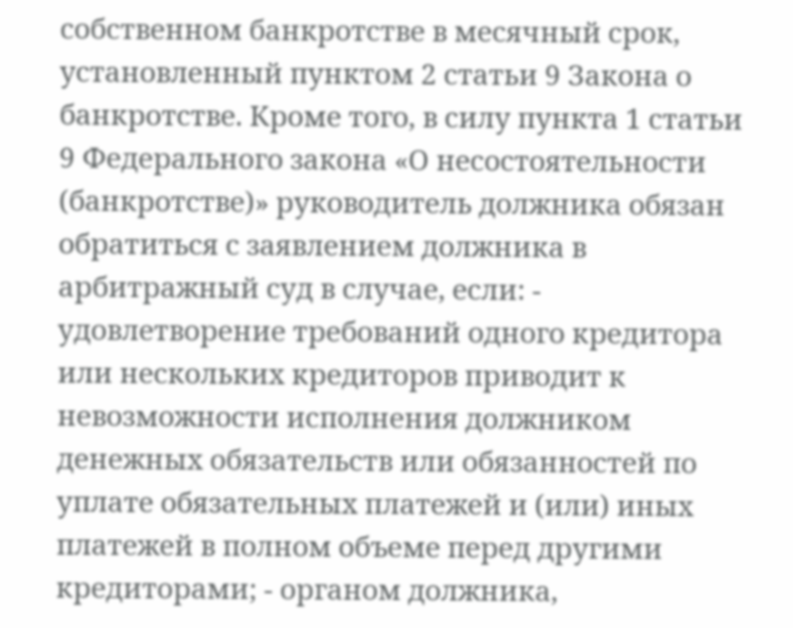собственном банкротстве в месячный срок, установленный пунктом 2 статьи 9 Закона о банкротстве. Кроме того, в силу пункта 1 статьи 9 Федерального закона «О несостоятельности (банкротстве)» руководитель должника обязан обратиться с заявлением должника в арбитражный суд в случае, если: - удовлетворение требований одного кредитора или нескольких кредиторов приводит к невозможности исполнения должником денежных обязательств или обязанностей по уплате обязательных платежей и (или) иных платежей в полном объеме перед другими кредиторами; - органом должника,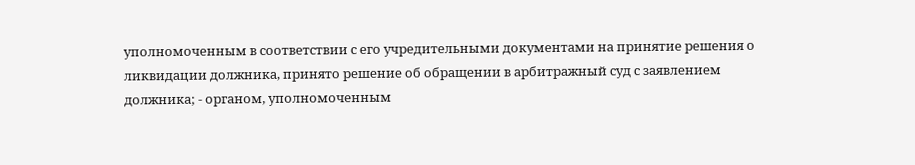уполномоченным в соответствии с его учредительными документами на принятие решения о ликвидации должника, принято решение об обращении в арбитражный суд с заявлением должника; - органом, уполномоченным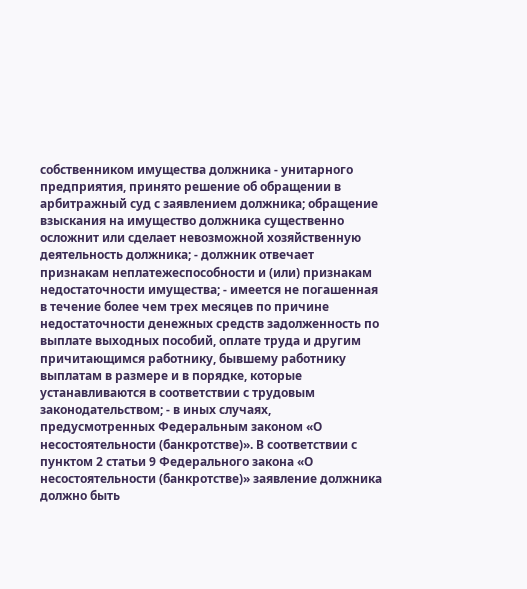собственником имущества должника - унитарного предприятия, принято решение об обращении в арбитражный суд с заявлением должника; обращение взыскания на имущество должника существенно осложнит или сделает невозможной хозяйственную деятельность должника; - должник отвечает признакам неплатежеспособности и (или) признакам недостаточности имущества; - имеется не погашенная в течение более чем трех месяцев по причине недостаточности денежных средств задолженность по выплате выходных пособий, оплате труда и другим причитающимся работнику, бывшему работнику выплатам в размере и в порядке, которые устанавливаются в соответствии с трудовым законодательством; - в иных случаях, предусмотренных Федеральным законом «О несостоятельности (банкротстве)». В соответствии с пунктом 2 статьи 9 Федерального закона «О несостоятельности (банкротстве)» заявление должника должно быть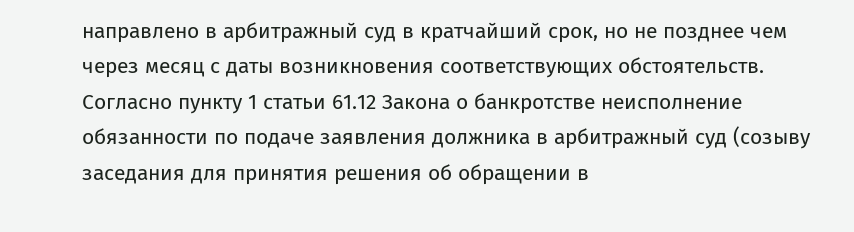направлено в арбитражный суд в кратчайший срок, но не позднее чем через месяц с даты возникновения соответствующих обстоятельств. Согласно пункту 1 статьи 61.12 Закона о банкротстве неисполнение обязанности по подаче заявления должника в арбитражный суд (созыву заседания для принятия решения об обращении в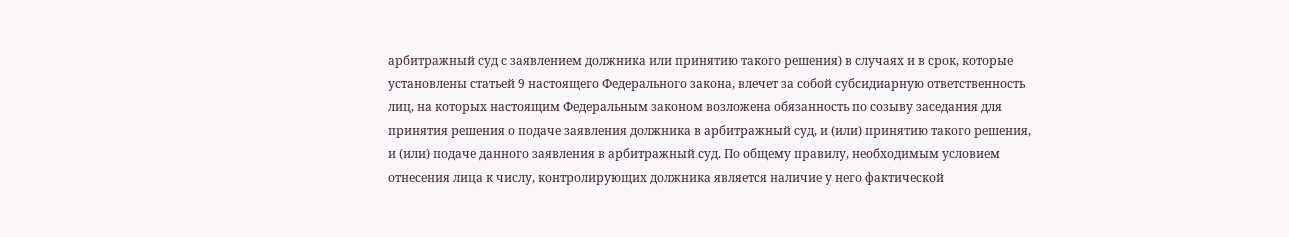арбитражный суд с заявлением должника или принятию такого решения) в случаях и в срок, которые установлены статьей 9 настоящего Федерального закона, влечет за собой субсидиарную ответственность лиц, на которых настоящим Федеральным законом возложена обязанность по созыву заседания для принятия решения о подаче заявления должника в арбитражный суд, и (или) принятию такого решения, и (или) подаче данного заявления в арбитражный суд. По общему правилу, необходимым условием отнесения лица к числу, контролирующих должника является наличие у него фактической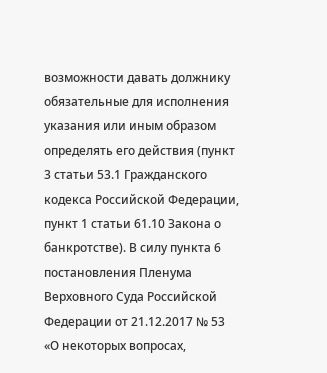возможности давать должнику обязательные для исполнения указания или иным образом определять его действия (пункт 3 статьи 53.1 Гражданского кодекса Российской Федерации, пункт 1 статьи 61.10 Закона о банкротстве). В силу пункта 6 постановления Пленума Верховного Суда Российской Федерации от 21.12.2017 № 53 «О некоторых вопросах,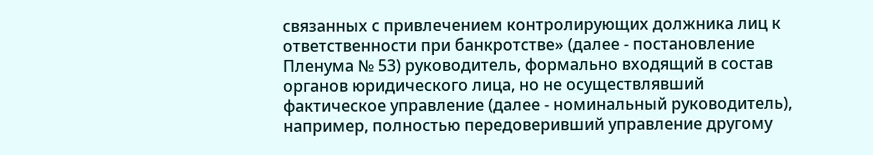связанных с привлечением контролирующих должника лиц к ответственности при банкротстве» (далее - постановление Пленума № 53) руководитель, формально входящий в состав органов юридического лица, но не осуществлявший фактическое управление (далее - номинальный руководитель), например, полностью передоверивший управление другому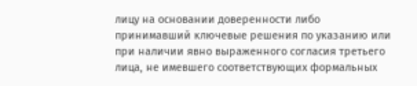лицу на основании доверенности либо принимавший ключевые решения по указанию или при наличии явно выраженного согласия третьего лица, не имевшего соответствующих формальных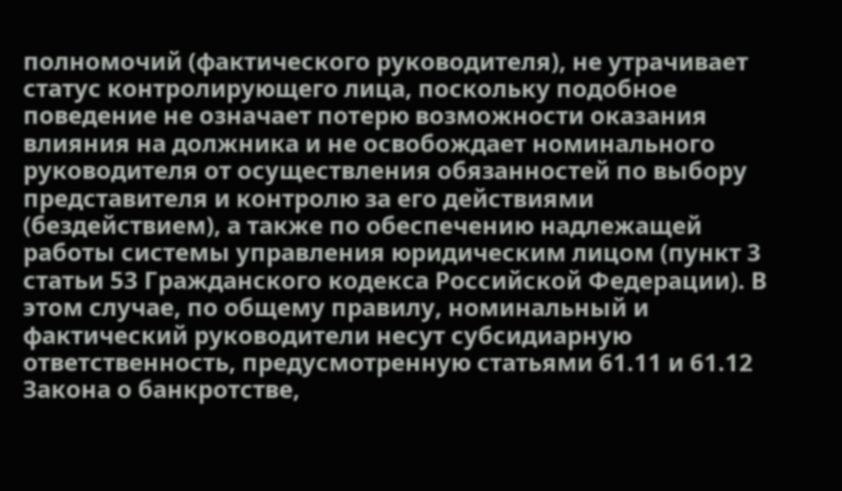полномочий (фактического руководителя), не утрачивает статус контролирующего лица, поскольку подобное поведение не означает потерю возможности оказания влияния на должника и не освобождает номинального руководителя от осуществления обязанностей по выбору представителя и контролю за его действиями (бездействием), а также по обеспечению надлежащей работы системы управления юридическим лицом (пункт 3 статьи 53 Гражданского кодекса Российской Федерации). В этом случае, по общему правилу, номинальный и фактический руководители несут субсидиарную ответственность, предусмотренную статьями 61.11 и 61.12 Закона о банкротстве,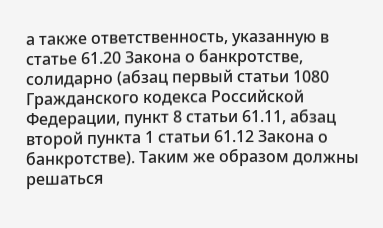а также ответственность, указанную в статье 61.20 Закона о банкротстве, солидарно (абзац первый статьи 1080 Гражданского кодекса Российской Федерации, пункт 8 статьи 61.11, абзац второй пункта 1 статьи 61.12 Закона о банкротстве). Таким же образом должны решаться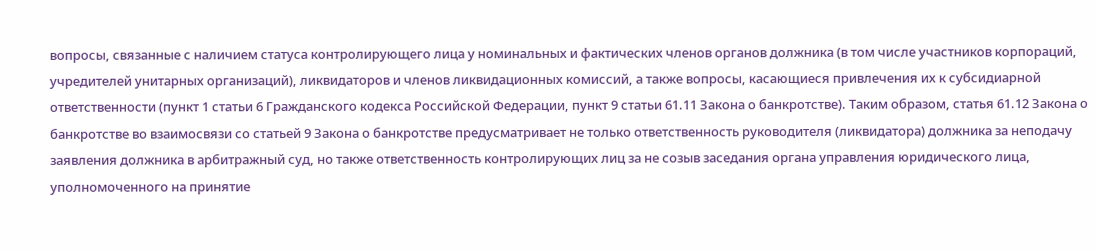вопросы, связанные с наличием статуса контролирующего лица у номинальных и фактических членов органов должника (в том числе участников корпораций, учредителей унитарных организаций), ликвидаторов и членов ликвидационных комиссий, а также вопросы, касающиеся привлечения их к субсидиарной ответственности (пункт 1 статьи 6 Гражданского кодекса Российской Федерации, пункт 9 статьи 61.11 Закона о банкротстве). Таким образом, статья 61.12 Закона о банкротстве во взаимосвязи со статьей 9 Закона о банкротстве предусматривает не только ответственность руководителя (ликвидатора) должника за неподачу заявления должника в арбитражный суд, но также ответственность контролирующих лиц за не созыв заседания органа управления юридического лица, уполномоченного на принятие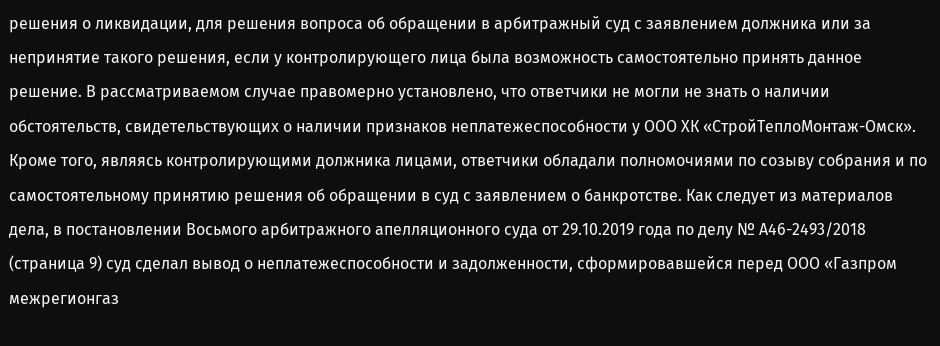решения о ликвидации, для решения вопроса об обращении в арбитражный суд с заявлением должника или за непринятие такого решения, если у контролирующего лица была возможность самостоятельно принять данное решение. В рассматриваемом случае правомерно установлено, что ответчики не могли не знать о наличии обстоятельств, свидетельствующих о наличии признаков неплатежеспособности у ООО ХК «СтройТеплоМонтаж-Омск». Кроме того, являясь контролирующими должника лицами, ответчики обладали полномочиями по созыву собрания и по самостоятельному принятию решения об обращении в суд с заявлением о банкротстве. Как следует из материалов дела, в постановлении Восьмого арбитражного апелляционного суда от 29.10.2019 года по делу № А46-2493/2018 (страница 9) суд сделал вывод о неплатежеспособности и задолженности, сформировавшейся перед ООО «Газпром межрегионгаз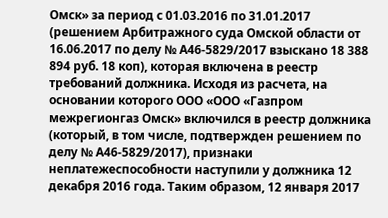Омск» за период с 01.03.2016 по 31.01.2017 (решением Арбитражного суда Омской области от 16.06.2017 по делу № А46-5829/2017 взыскано 18 388 894 руб. 18 коп), которая включена в реестр требований должника. Исходя из расчета, на основании которого ООО «ООО «Газпром межрегионгаз Омск» включился в реестр должника (который, в том числе, подтвержден решением по делу № А46-5829/2017), признаки неплатежеспособности наступили у должника 12 декабря 2016 года. Таким образом, 12 января 2017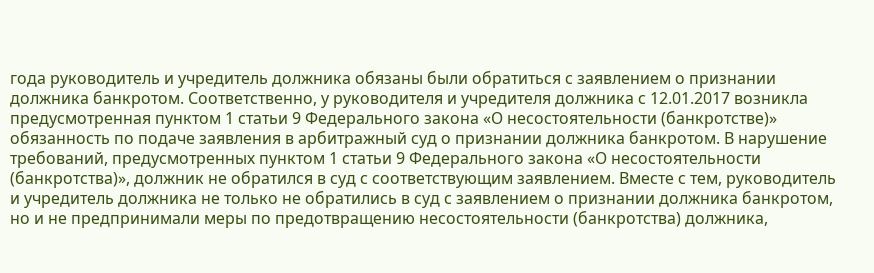года руководитель и учредитель должника обязаны были обратиться с заявлением о признании должника банкротом. Соответственно, у руководителя и учредителя должника с 12.01.2017 возникла предусмотренная пунктом 1 статьи 9 Федерального закона «О несостоятельности (банкротстве)» обязанность по подаче заявления в арбитражный суд о признании должника банкротом. В нарушение требований, предусмотренных пунктом 1 статьи 9 Федерального закона «О несостоятельности (банкротства)», должник не обратился в суд с соответствующим заявлением. Вместе с тем, руководитель и учредитель должника не только не обратились в суд с заявлением о признании должника банкротом, но и не предпринимали меры по предотвращению несостоятельности (банкротства) должника,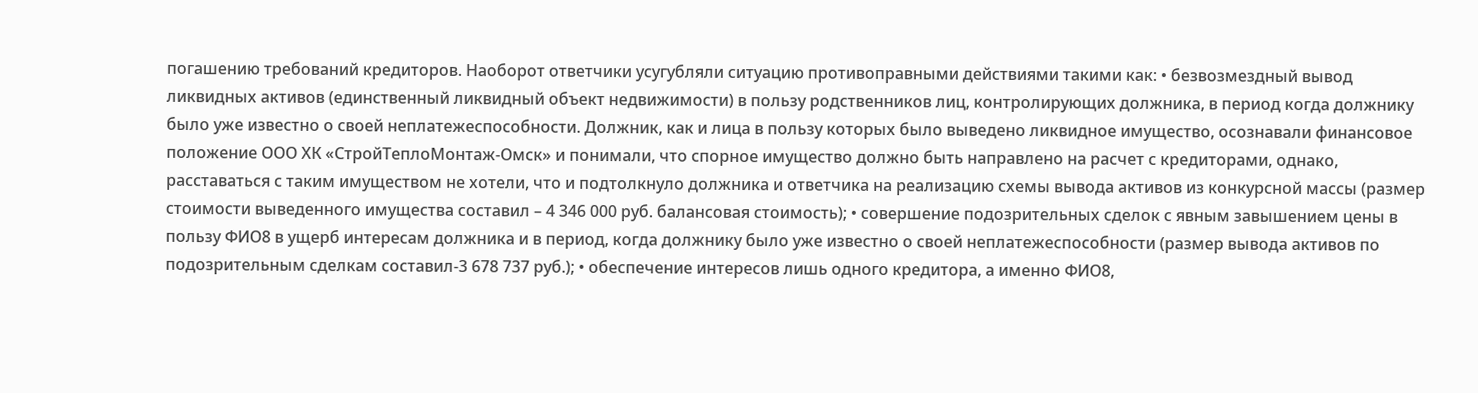погашению требований кредиторов. Наоборот ответчики усугубляли ситуацию противоправными действиями такими как: • безвозмездный вывод ликвидных активов (единственный ликвидный объект недвижимости) в пользу родственников лиц, контролирующих должника, в период когда должнику было уже известно о своей неплатежеспособности. Должник, как и лица в пользу которых было выведено ликвидное имущество, осознавали финансовое положение ООО ХК «СтройТеплоМонтаж-Омск» и понимали, что спорное имущество должно быть направлено на расчет с кредиторами, однако, расставаться с таким имуществом не хотели, что и подтолкнуло должника и ответчика на реализацию схемы вывода активов из конкурсной массы (размер стоимости выведенного имущества составил – 4 346 000 руб. балансовая стоимость); • совершение подозрительных сделок с явным завышением цены в пользу ФИО8 в ущерб интересам должника и в период, когда должнику было уже известно о своей неплатежеспособности (размер вывода активов по подозрительным сделкам составил-3 678 737 руб.); • обеспечение интересов лишь одного кредитора, а именно ФИО8,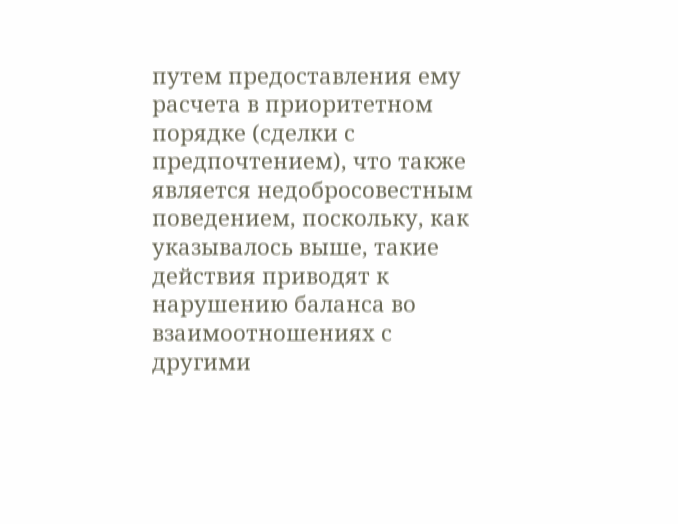путем предоставления ему расчета в приоритетном порядке (сделки с предпочтением), что также является недобросовестным поведением, поскольку, как указывалось выше, такие действия приводят к нарушению баланса во взаимоотношениях с другими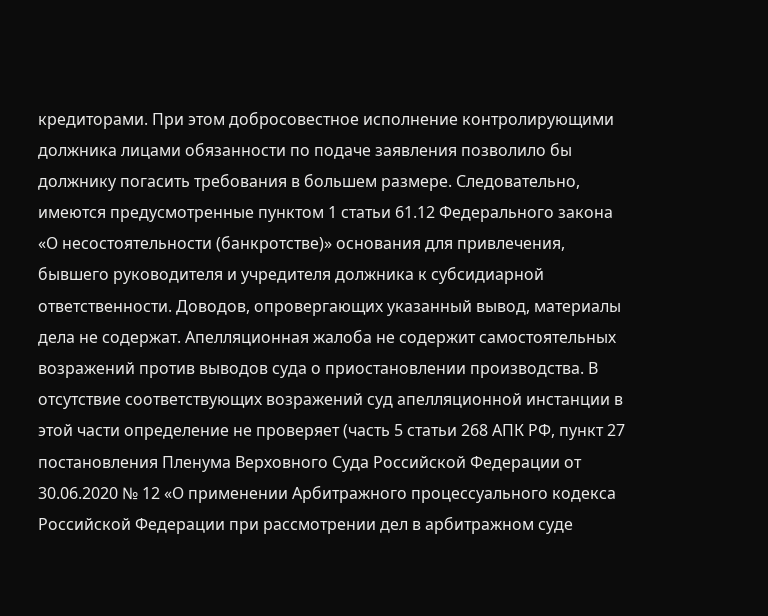кредиторами. При этом добросовестное исполнение контролирующими должника лицами обязанности по подаче заявления позволило бы должнику погасить требования в большем размере. Следовательно, имеются предусмотренные пунктом 1 статьи 61.12 Федерального закона «О несостоятельности (банкротстве)» основания для привлечения, бывшего руководителя и учредителя должника к субсидиарной ответственности. Доводов, опровергающих указанный вывод, материалы дела не содержат. Апелляционная жалоба не содержит самостоятельных возражений против выводов суда о приостановлении производства. В отсутствие соответствующих возражений суд апелляционной инстанции в этой части определение не проверяет (часть 5 статьи 268 АПК РФ, пункт 27 постановления Пленума Верховного Суда Российской Федерации от 30.06.2020 № 12 «О применении Арбитражного процессуального кодекса Российской Федерации при рассмотрении дел в арбитражном суде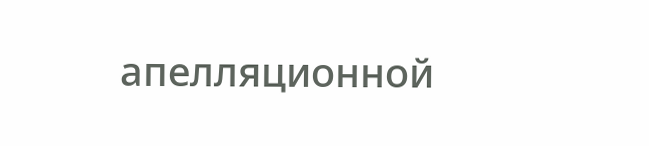апелляционной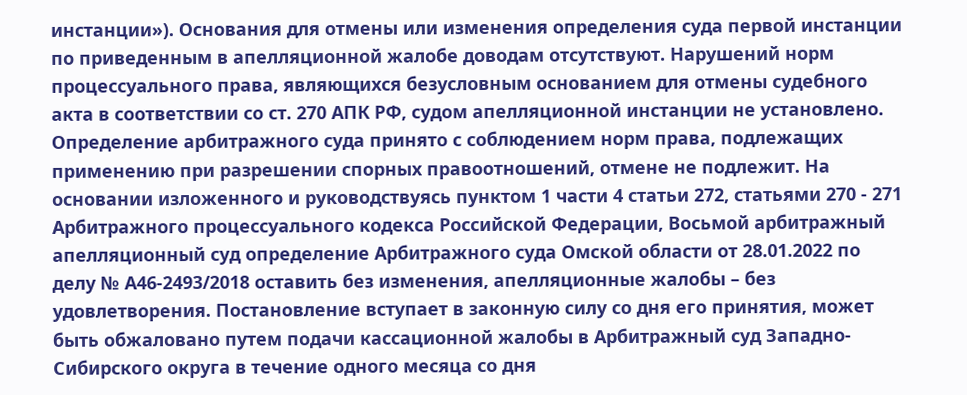инстанции»). Основания для отмены или изменения определения суда первой инстанции по приведенным в апелляционной жалобе доводам отсутствуют. Нарушений норм процессуального права, являющихся безусловным основанием для отмены судебного акта в соответствии со ст. 270 АПК РФ, судом апелляционной инстанции не установлено. Определение арбитражного суда принято с соблюдением норм права, подлежащих применению при разрешении спорных правоотношений, отмене не подлежит. На основании изложенного и руководствуясь пунктом 1 части 4 статьи 272, статьями 270 - 271 Арбитражного процессуального кодекса Российской Федерации, Восьмой арбитражный апелляционный суд определение Арбитражного суда Омской области от 28.01.2022 по делу № А46-2493/2018 оставить без изменения, апелляционные жалобы – без удовлетворения. Постановление вступает в законную силу со дня его принятия, может быть обжаловано путем подачи кассационной жалобы в Арбитражный суд Западно-Cибирского округа в течение одного месяца со дня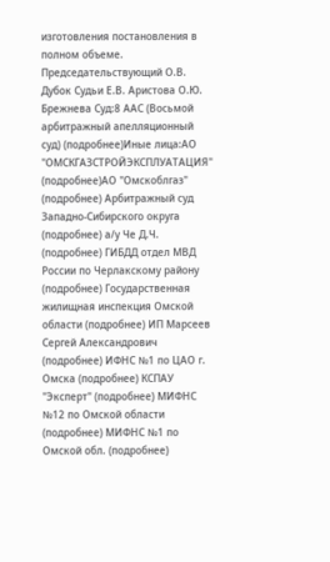изготовления постановления в полном объеме. Председательствующий О.В. Дубок Судьи Е.В. Аристова О.Ю. Брежнева Суд:8 ААС (Восьмой арбитражный апелляционный суд) (подробнее)Иные лица:АО "ОМСКГАЗСТРОЙЭКСПЛУАТАЦИЯ" (подробнее)АО "Омскоблгаз" (подробнее) Арбитражный суд Западно-Сибирского округа (подробнее) а/у Че Д.Ч. (подробнее) ГИБДД отдел МВД России по Черлакскому району (подробнее) Государственная жилищная инспекция Омской области (подробнее) ИП Марсеев Сергей Александрович (подробнее) ИФНС №1 по ЦАО г. Омска (подробнее) КСПАУ "Эксперт" (подробнее) МИФНС №12 по Омской области (подробнее) МИФНС №1 по Омской обл. (подробнее)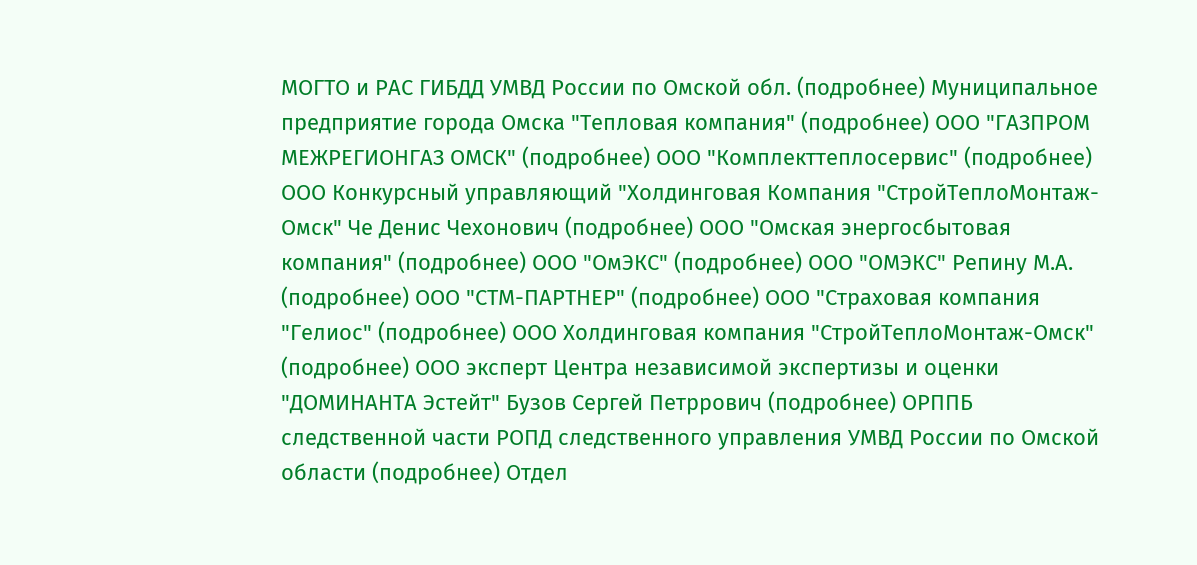МОГТО и РАС ГИБДД УМВД России по Омской обл. (подробнее) Муниципальное предприятие города Омска "Тепловая компания" (подробнее) ООО "ГАЗПРОМ МЕЖРЕГИОНГАЗ ОМСК" (подробнее) ООО "Комплекттеплосервис" (подробнее) ООО Конкурсный управляющий "Холдинговая Компания "СтройТеплоМонтаж-Омск" Че Денис Чехонович (подробнее) ООО "Омская энергосбытовая компания" (подробнее) ООО "ОмЭКС" (подробнее) ООО "ОМЭКС" Репину М.А. (подробнее) ООО "СТМ-ПАРТНЕР" (подробнее) ООО "Страховая компания "Гелиос" (подробнее) ООО Холдинговая компания "СтройТеплоМонтаж-Омск" (подробнее) ООО эксперт Центра независимой экспертизы и оценки "ДОМИНАНТА Эстейт" Бузов Сергей Петррович (подробнее) ОРППБ следственной части РОПД следственного управления УМВД России по Омской области (подробнее) Отдел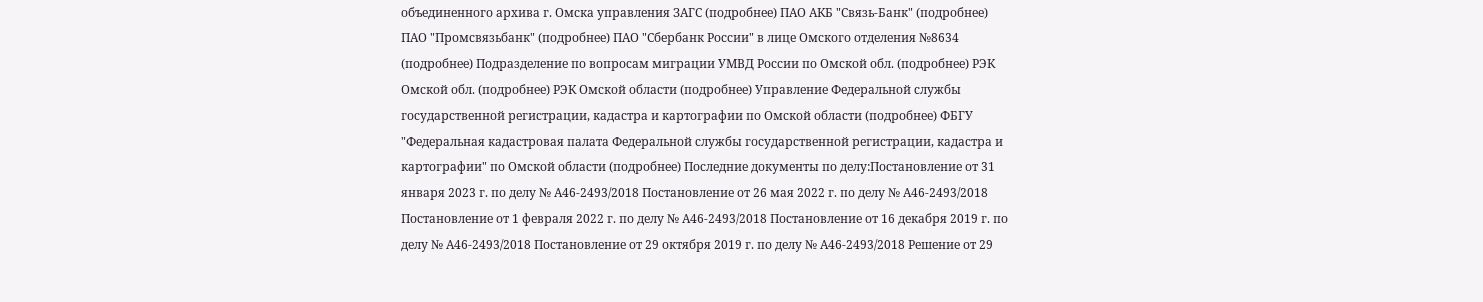объединенного архива г. Омска управления ЗАГС (подробнее) ПАО АКБ "Связь-Банк" (подробнее) ПАО "Промсвязьбанк" (подробнее) ПАО "Сбербанк России" в лице Омского отделения №8634 (подробнее) Подразделение по вопросам миграции УМВД России по Омской обл. (подробнее) РЭК Омской обл. (подробнее) РЭК Омской области (подробнее) Управление Федеральной службы государственной регистрации, кадастра и картографии по Омской области (подробнее) ФБГУ "Федеральная кадастровая палата Федеральной службы государственной регистрации, кадастра и картографии" по Омской области (подробнее) Последние документы по делу:Постановление от 31 января 2023 г. по делу № А46-2493/2018 Постановление от 26 мая 2022 г. по делу № А46-2493/2018 Постановление от 1 февраля 2022 г. по делу № А46-2493/2018 Постановление от 16 декабря 2019 г. по делу № А46-2493/2018 Постановление от 29 октября 2019 г. по делу № А46-2493/2018 Решение от 29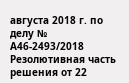августа 2018 г. по делу № А46-2493/2018 Резолютивная часть решения от 22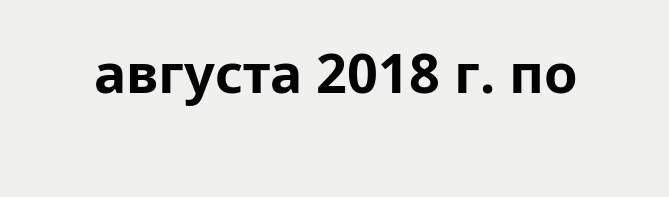августа 2018 г. по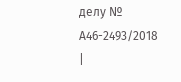делу № А46-2493/2018 |